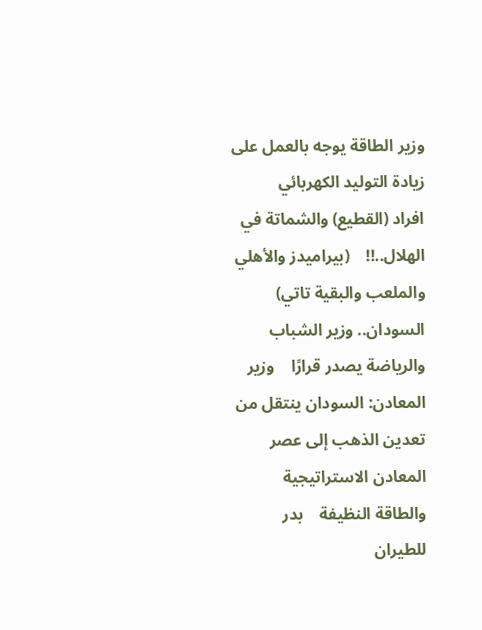وزير الطاقة يوجه بالعمل على زيادة التوليد الكهربائي    افراد (القطيع) والشماتة في الهلال..!!    (بيراميدز والأهلي والملعب والبقية تاتي)    السودان.. وزير الشباب والرياضة يصدر قرارًا    وزير المعادن: السودان ينتقل من تعدين الذهب إلى عصر المعادن الاستراتيجية والطاقة النظيفة    بدر للطيران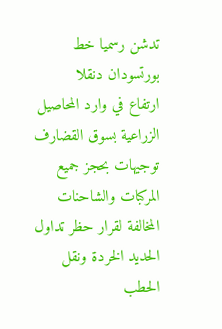تدشن رسميا خط بورتسودان دنقلا    ارتفاع في وارد المحاصيل الزراعية بسوق القضارف    توجيهات بحجز جميع المركبات والشاحنات المخالفة لقرار حظر تداول الحديد الخردة ونقل الحطب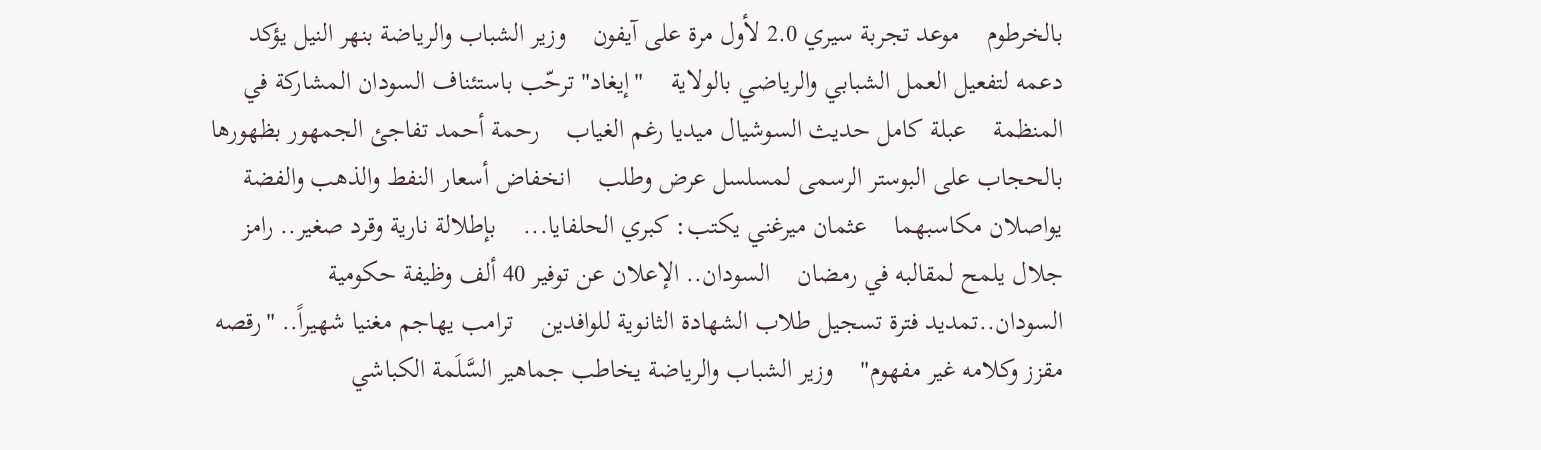بالخرطوم    موعد تجربة سيري 2.0 لأول مرة على آيفون    وزير الشباب والرياضة بنهر النيل يؤكد دعمه لتفعيل العمل الشبابي والرياضي بالولاية    "إيغاد" ترحّب باستئناف السودان المشاركة في المنظمة    عبلة كامل حديث السوشيال ميديا رغم الغياب    رحمة أحمد تفاجئ الجمهور بظهورها بالحجاب على البوستر الرسمى لمسلسل عرض وطلب    انخفاض أسعار النفط والذهب والفضة يواصلان مكاسبهما    عثمان ميرغني يكتب: كبري الحلفايا...    بإطلالة نارية وقرد صغير.. رامز جلال يلمح لمقالبه في رمضان    السودان.. الإعلان عن توفير 40 ألف وظيفة حكومية    السودان..تمديد فترة تسجيل طلاب الشهادة الثانوية للوافدين    ترامب يهاجم مغنيا شهيراً.. "رقصه مقزز وكلامه غير مفهوم"    وزير الشباب والرياضة يخاطب جماهير السَّلَمة الكباشي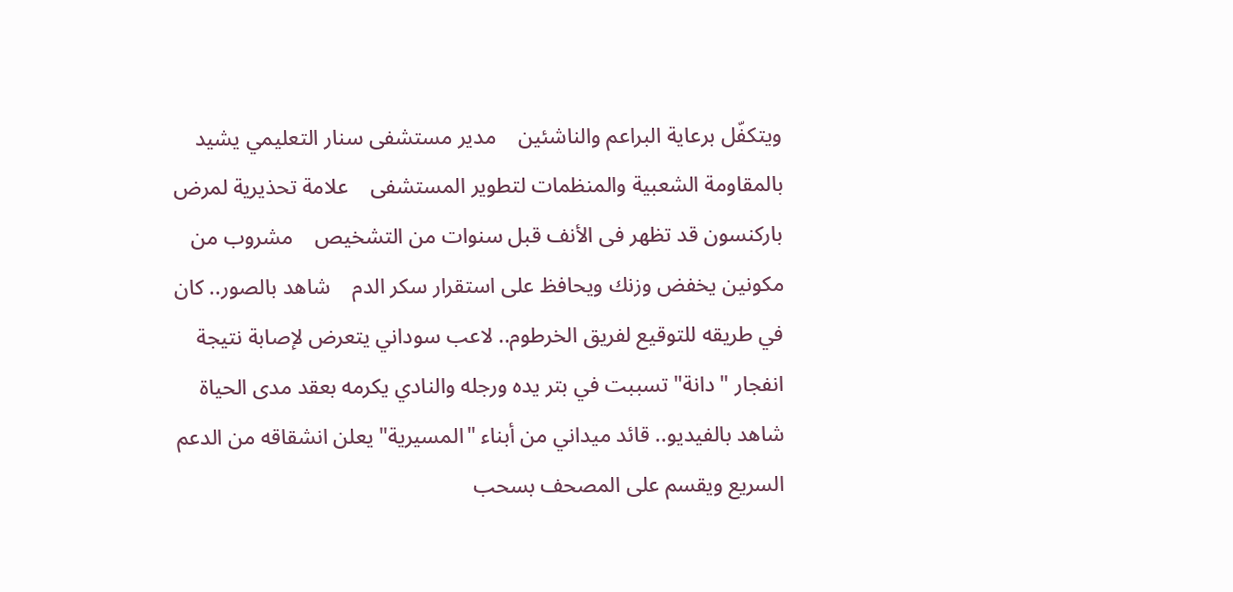ويتكفّل برعاية البراعم والناشئين    مدير مستشفى سنار التعليمي يشيد بالمقاومة الشعبية والمنظمات لتطوير المستشفى    علامة تحذيرية لمرض باركنسون قد تظهر فى الأنف قبل سنوات من التشخيص    مشروب من مكونين يخفض وزنك ويحافظ على استقرار سكر الدم    شاهد بالصور.. كان في طريقه للتوقيع لفريق الخرطوم.. لاعب سوداني يتعرض لإصابة نتيجة انفجار "دانة" تسببت في بتر يده ورجله والنادي يكرمه بعقد مدى الحياة    شاهد بالفيديو.. قائد ميداني من أبناء "المسيرية" يعلن انشقاقه من الدعم السريع ويقسم على المصحف بسحب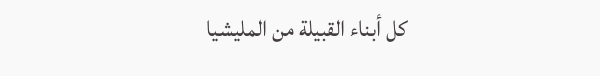كل أبناء القبيلة من المليشيا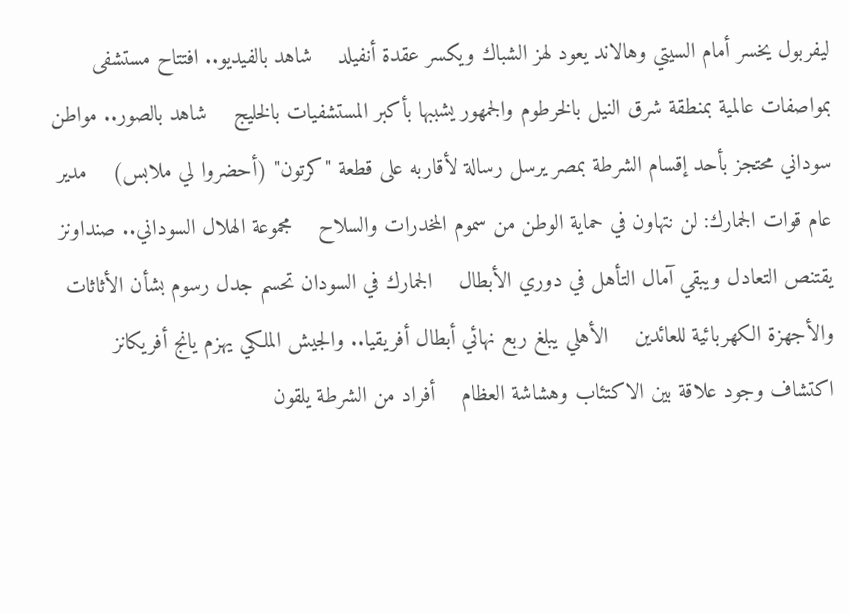ليفربول يخسر أمام السيتي وهالاند يعود لهز الشباك ويكسر عقدة أنفيلد    شاهد بالفيديو.. افتتاح مستشفى بمواصفات عالمية بمنطقة شرق النيل بالخرطوم والجمهور يشببها بأكبر المستشفيات بالخليج    شاهد بالصور.. مواطن سوداني محتجز بأحد إقسام الشرطة بمصر يرسل رسالة لأقاربه على قطعة "كرتون" (أحضروا لي ملابس)    مدير عام قوات الجمارك: لن نتهاون في حماية الوطن من سموم المخدرات والسلاح    مجموعة الهلال السوداني.. صنداونز يقتنص التعادل ويبقي آمال التأهل في دوري الأبطال    الجمارك في السودان تحسم جدل رسوم بشأن الأثاثات والأجهزة الكهربائية للعائدين    الأهلي يبلغ ربع نهائي أبطال أفريقيا.. والجيش الملكي يهزم يانج أفريكانز    اكتشاف وجود علاقة بين الاكتئاب وهشاشة العظام    أفراد من الشرطة يلقون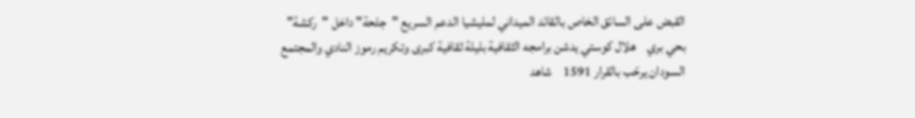القبض على السائق الخاص بالقائد الميداني لمليشيا الدعم السريع "جلحة" داخل "ركشة" بحي بري    هلال كوستي يدشن برامجه الثقافية بليلة ثقافية كبرى وتكريم رموز النادي والمجتمع    السودان يرحّب بالقرار 1591    شاهد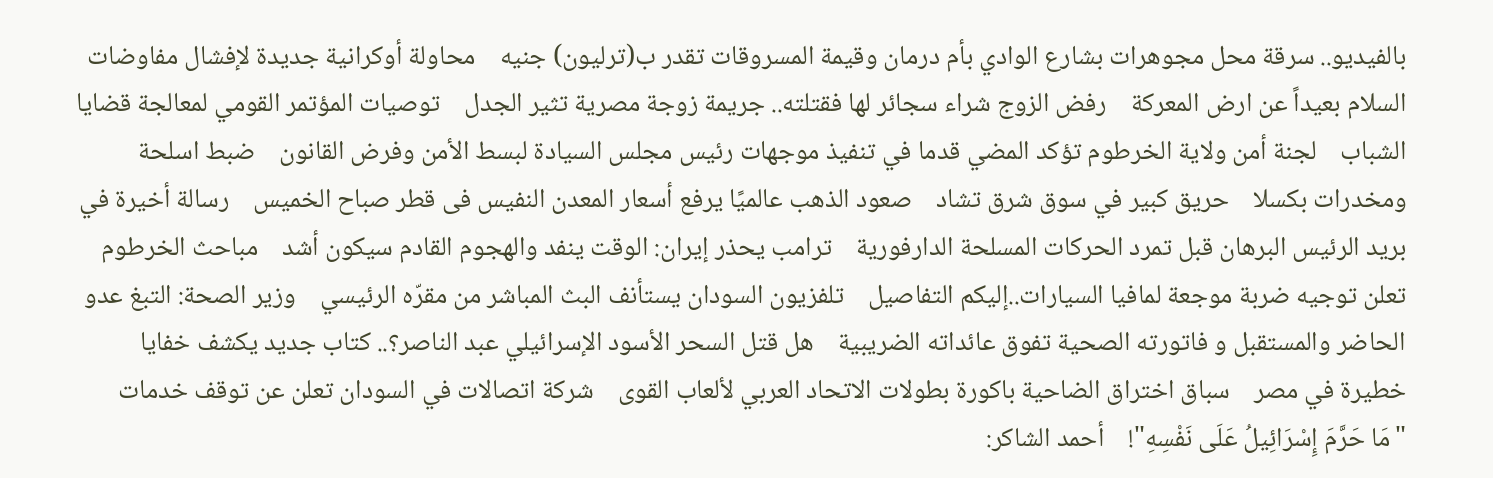بالفيديو.. سرقة محل مجوهرات بشارع الوادي بأم درمان وقيمة المسروقات تقدر ب(ترليون) جنيه    محاولة أوكرانية جديدة لإفشال مفاوضات السلام بعيداً عن ارض المعركة    رفض الزوج شراء سجائر لها فقتلته.. جريمة زوجة مصرية تثير الجدل    توصيات المؤتمر القومي لمعالجة قضايا الشباب    لجنة أمن ولاية الخرطوم تؤكد المضي قدما في تنفيذ موجهات رئيس مجلس السيادة لبسط الأمن وفرض القانون    ضبط اسلحة ومخدرات بكسلا    حريق كبير في سوق شرق تشاد    صعود الذهب عالميًا يرفع أسعار المعدن النفيس فى قطر صباح الخميس    رسالة أخيرة في بريد الرئيس البرهان قبل تمرد الحركات المسلحة الدارفورية    ترامب يحذر إيران: الوقت ينفد والهجوم القادم سيكون أشد    مباحث الخرطوم تعلن توجيه ضربة موجعة لمافيا السيارات..إليكم التفاصيل    تلفزيون السودان يستأنف البث المباشر من مقرّه الرئيسي    وزير الصحة: التبغ عدو الحاضر والمستقبل و فاتورته الصحية تفوق عائداته الضريبية    هل قتل السحر الأسود الإسرائيلي عبد الناصر؟.. كتاب جديد يكشف خفايا خطيرة في مصر    سباق اختراق الضاحية باكورة بطولات الاتحاد العربي لألعاب القوى    شركة اتصالات في السودان تعلن عن توقف خدمات    "مَا حَرَّمَ إِسْرَائِيلُ عَلَى نَفْسِهِ"!    أحمد الشاكر: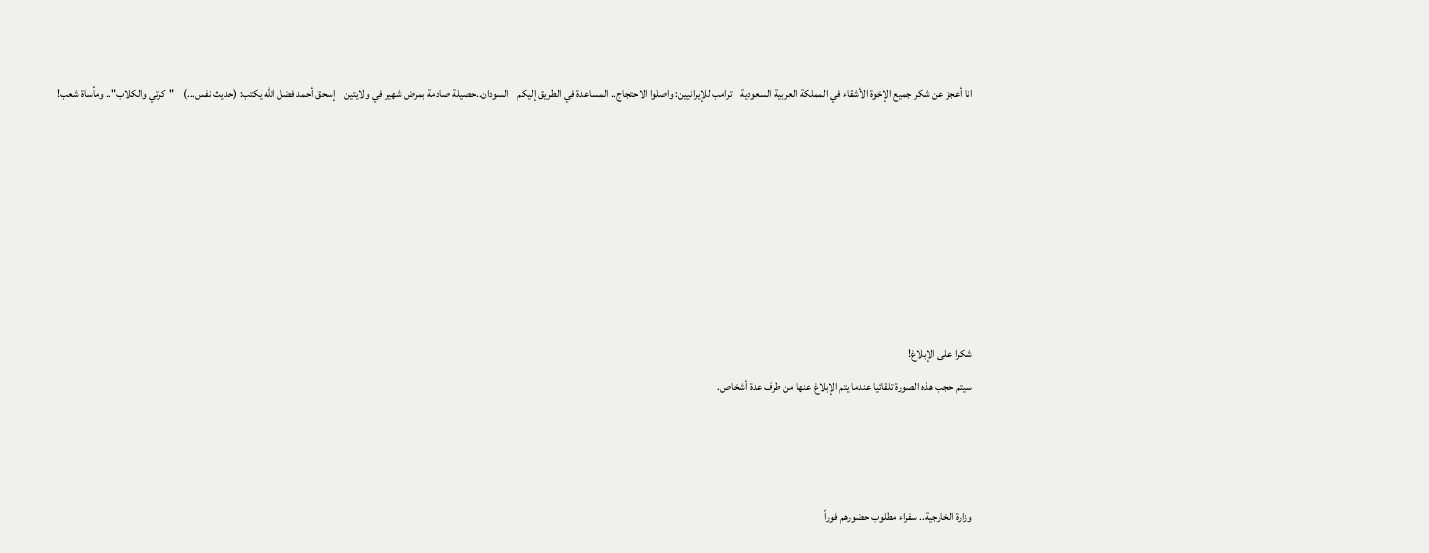انا أعجز عن شكر جميع الإخوة الأشقاء في المملكة العربية السعودية    ترامب للإيرانيين: واصلوا الاحتجاج.. المساعدة في الطريق إليكم    السودان..حصيلة صادمة بمرض شهير في ولايتين    إسحق أحمد فضل الله يكتب: (حديث نفس...)    "كرتي والكلاب".. ومأساة شعب!







شكرا على الإبلاغ!
سيتم حجب هذه الصورة تلقائيا عندما يتم الإبلاغ عنها من طرف عدة أشخاص.



وزارة الخارجية.. سفراء مطلوب حضورهم فوراً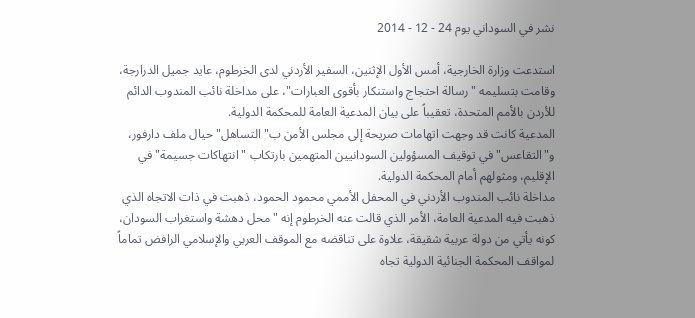نشر في السوداني يوم 24 - 12 - 2014

استدعت وزارة الخارجية، أمس الأول الإثنين، السفير الأردني لدى الخرطوم، عايد جميل الدرارجة، وقامت بتسليمه "رسالة احتجاج واستنكار بأقوى العبارات"، على مداخلة نائب المندوب الدائم للأردن بالأمم المتحدة، تعقيباً على بيان المدعية العامة للمحكمة الدولية.
المدعية كانت قد وجهت اتهامات صريحة إلى مجلس الأمن ب"التساهل" حيال ملف دارفور، و"التقاعس" في توقيف المسؤولين السودانيين المتهمين بارتكاب "انتهاكات جسيمة" في الإقليم، ومثولهم أمام المحكمة الدولية.
مداخلة نائب المندوب الأردني في المحفل الأممي محمود الحمود، ذهبت في ذات الاتجاه الذي ذهبت فيه المدعية العامة، الأمر الذي قالت عنه الخرطوم إنه "محل دهشة واستغراب السودان، كونه يأتي من دولة عربية شقيقة، علاوة على تناقضه مع الموقف العربي والإسلامي الرافض تماماً لمواقف المحكمة الجنائية الدولية تجاه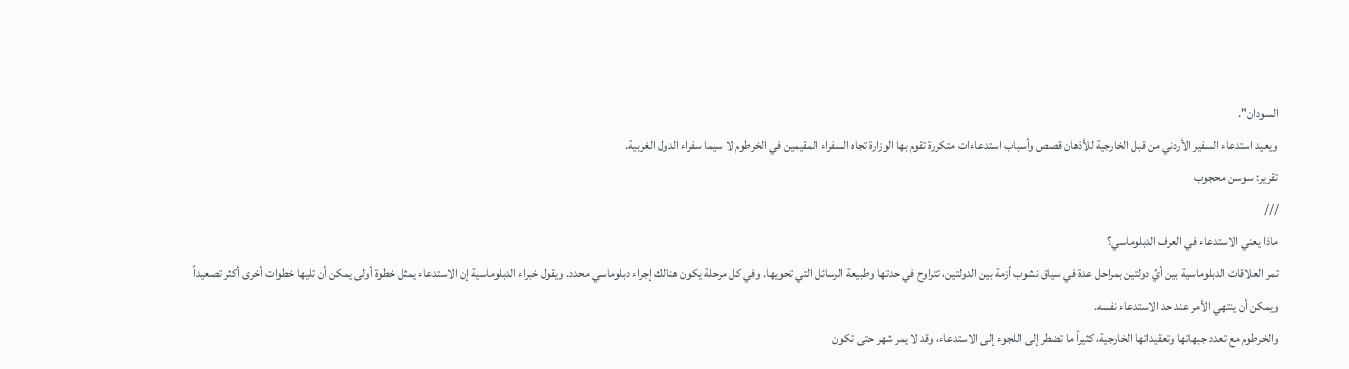السودان".
ويعيد استدعاء السفير الأردني من قبل الخارجية للأذهان قصص وأسباب استدعاءات متكررة تقوم بها الوزارة تجاه السفراء المقيمين في الخرطوم لا سيما سفراء الدول الغربية.
تقرير: سوسن محجوب
///
ماذا يعني الاستدعاء في العرف الدبلوماسي؟
تمر العلاقات الدبلوماسية بين أيِّ دولتين بمراحل عدة في سياق نشوب أزمة بين الدولتين، تتراوح في حدتها وطبيعة الرسائل التي تحويها. وفي كل مرحلة يكون هنالك إجراء دبلوماسي محدد. ويقول خبراء الدبلوماسية إن الاستدعاء يمثل خطوة أولى يمكن أن تليها خطوات أخرى أكثر تصعيداً ويمكن أن ينتهي الأمر عند حد الاستدعاء نفسه.
والخرطوم مع تعدد جبهاتها وتعقيداتها الخارجية، كثيراً ما تضطر إلى اللجوء إلى الاستدعاء، وقد لا يمر شهر حتى تكون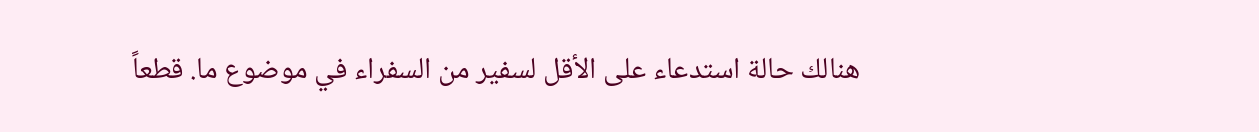هنالك حالة استدعاء على الأقل لسفير من السفراء في موضوع ما. قطعاً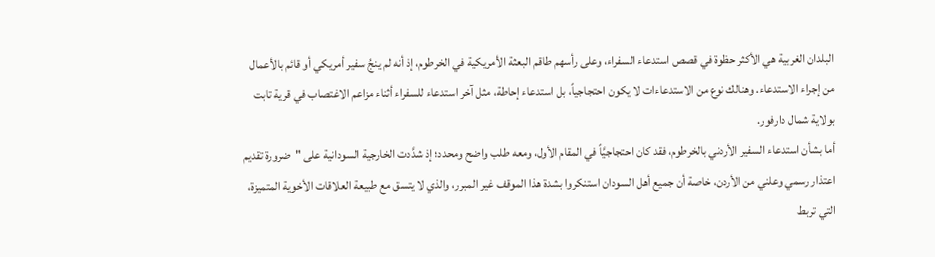البلدان الغربية هي الأكثر حظوة في قصص استدعاء السفراء، وعلى رأسهم طاقم البعثة الأمريكية في الخرطوم، إذ أنه لم ينجُ سفير أمريكي أو قائم بالأعمال من إجراء الاستدعاء. وهنالك نوع من الاستدعاءات لا يكون احتجاجياً، بل استدعاء إحاطة، مثل آخر استدعاء للسفراء أثناء مزاعم الاغتصاب في قرية تابت بولاية شمال دارفور.
أما بشأن استدعاء السفير الأردني بالخرطوم، فقد كان احتجاجيَّاً في المقام الأول، ومعه طلب واضح ومحدد؛ إذ شدَّدت الخارجية السودانية على "ضرورة تقديم اعتذار رسمي وعلني من الأردن، خاصة أن جميع أهل السودان استنكروا بشدة هذا الموقف غير المبرر، والذي لا يتسق مع طبيعة العلاقات الأخوية المتميزة، التي تربط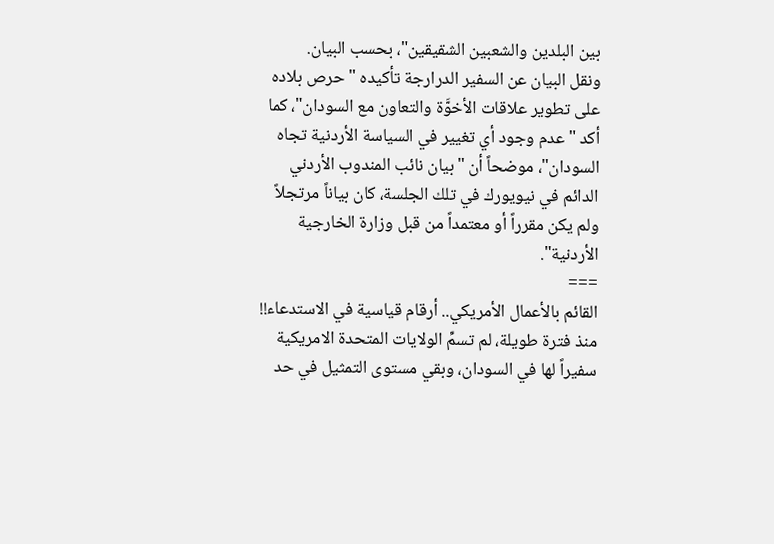بين البلدين والشعبين الشقيقين"، بحسب البيان.
ونقل البيان عن السفير الدرارجة تأكيده "حرص بلاده على تطوير علاقات الأخوَّة والتعاون مع السودان"، كما أكد "عدم وجود أي تغيير في السياسة الأردنية تجاه السودان"، موضحاً أن "بيان نائب المندوب الأردني الدائم في نيويورك في تلك الجلسة، كان بياناً مرتجلاً ولم يكن مقرراً أو معتمداً من قبل وزارة الخارجية الأردنية".
===
القائم بالأعمال الأمريكي.. أرقام قياسية في الاستدعاء!!
منذ فترة طويلة، لم تسمِّ الولايات المتحدة الامريكية سفيراً لها في السودان، وبقي مستوى التمثيل في حد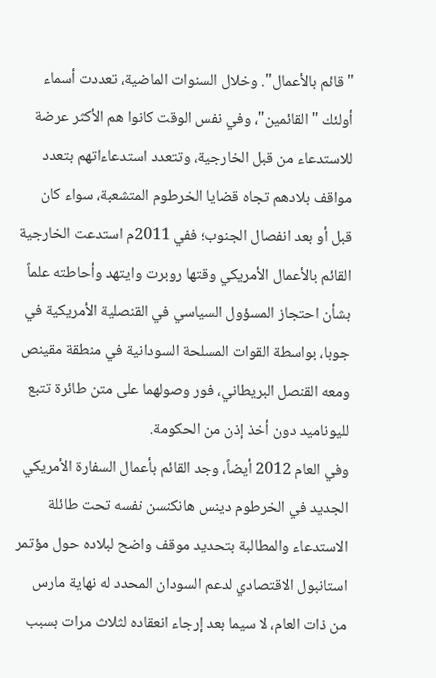"قائم بالأعمال". وخلال السنوات الماضية، تعددت أسماء أولئك "القائمين"، وفي نفس الوقت كانوا هم الأكثر عرضة للاستدعاء من قبل الخارجية، وتتعدد استدعاءاتهم بتعدد مواقف بلادهم تجاه قضايا الخرطوم المتشعبة، سواء كان قبل أو بعد انفصال الجنوب؛ ففي 2011م استدعت الخارجية القائم بالأعمال الأمريكي وقتها روبرت وايتهد وأحاطته علماً بشأن احتجاز المسؤول السياسي في القنصلية الأمريكية في جوبا، بواسطة القوات المسلحة السودانية في منطقة مقينص ومعه القنصل البريطاني، فور وصولهما على متن طائرة تتبع لليوناميد دون أخذ إذن من الحكومة.
وفي العام 2012 أيضاً، وجد القائم بأعمال السفارة الأمريكي الجديد في الخرطوم دينس هانكنسن نفسه تحت طائلة الاستدعاء والمطالبة بتحديد موقف واضح لبلاده حول مؤتمر استانبول الاقتصادي لدعم السودان المحدد له نهاية مارس من ذات العام، لا سيما بعد إرجاء انعقاده لثلاث مرات بسبب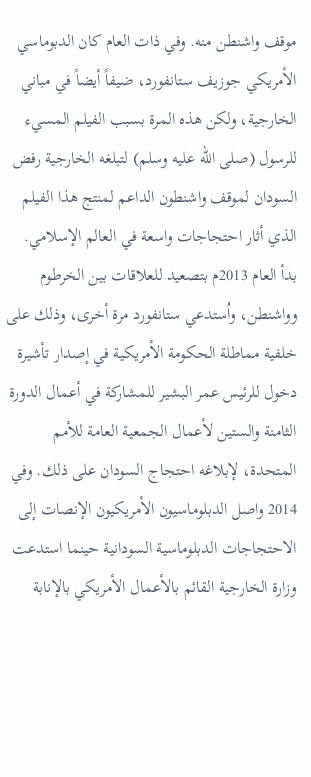موقف واشنطن منه. وفي ذات العام كان الدبوماسي الأمريكي جوزيف ستانفورد، ضيفاً أيضاً في مباني الخارجية، ولكن هذه المرة بسبب الفيلم المسيء للرسول (صلى الله عليه وسلم) لتبلغه الخارجية رفض السودان لموقف واشنطون الداعم لمنتج هذا الفيلم الذي أثار احتجاجات واسعة في العالم الإسلامي.
بدأ العام 2013م بتصعيد للعلاقات بين الخرطوم وواشنطن، واُستدعي ستانفورد مرة أخرى، وذلك على خلفية مماطلة الحكومة الأمريكية في إصدار تأشيرة دخول للرئيس عمر البشير للمشاركة في أعمال الدورة الثامنة والستين لأعمال الجمعية العامة للأمم المتحدة، لإبلاغه احتجاج السودان على ذلك. وفي 2014 واصل الدبلوماسيون الأمريكيون الإنصات إلى الاحتجاجات الدبلوماسية السودانية حينما استدعت وزارة الخارجية القائم بالأعمال الأمريكي بالإنابة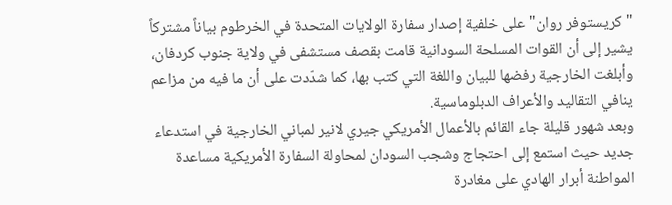"كريستوفر روان" على خلفية إصدار سفارة الولايات المتحدة في الخرطوم بياناً مشتركاً يشير إلى أن القوات المسلحة السودانية قامت بقصف مستشفى في ولاية جنوب كردفان، وأبلغت الخارجية رفضها للبيان واللغة التي كتب بها، كما شدّدت على أن ما فيه من مزاعم ينافي التقاليد والأعراف الدبلوماسية.
وبعد شهور قليلة جاء القائم بالأعمال الأمريكي جيري لانير لمباني الخارجية في استدعاء جديد حيث استمع إلى احتجاج وشجب السودان لمحاولة السفارة الأمريكية مساعدة المواطنة أبرار الهادي على مغادرة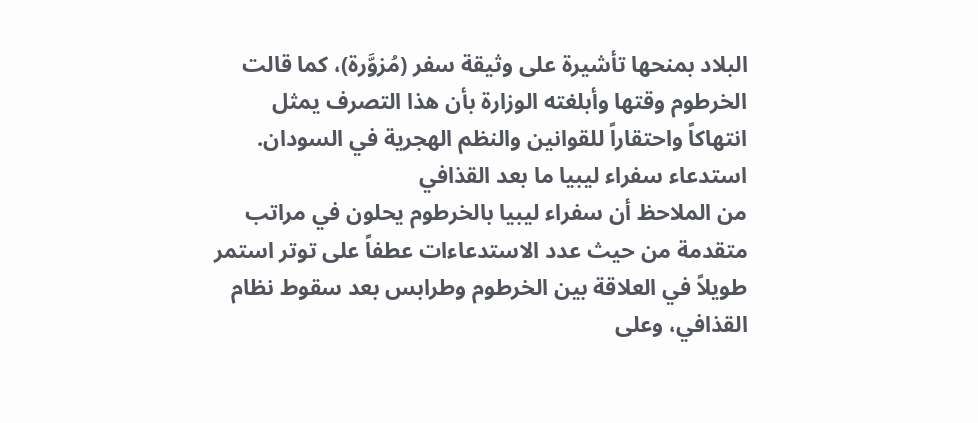البلاد بمنحها تأشيرة على وثيقة سفر (مُزوَّرة)، كما قالت الخرطوم وقتها وأبلغته الوزارة بأن هذا التصرف يمثل انتهاكاً واحتقاراً للقوانين والنظم الهجرية في السودان.
استدعاء سفراء ليبيا ما بعد القذافي
من الملاحظ أن سفراء ليبيا بالخرطوم يحلون في مراتب متقدمة من حيث عدد الاستدعاءات عطفاً على توتر استمر طويلاً في العلاقة بين الخرطوم وطرابس بعد سقوط نظام القذافي، وعلى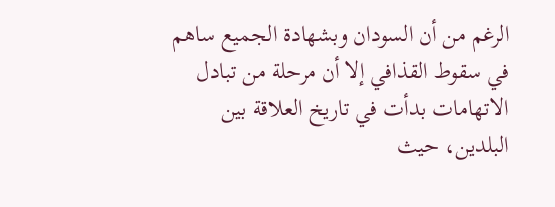الرغم من أن السودان وبشهادة الجميع ساهم في سقوط القذافي إلا أن مرحلة من تبادل الاتهامات بدأت في تاريخ العلاقة بين البلدين، حيث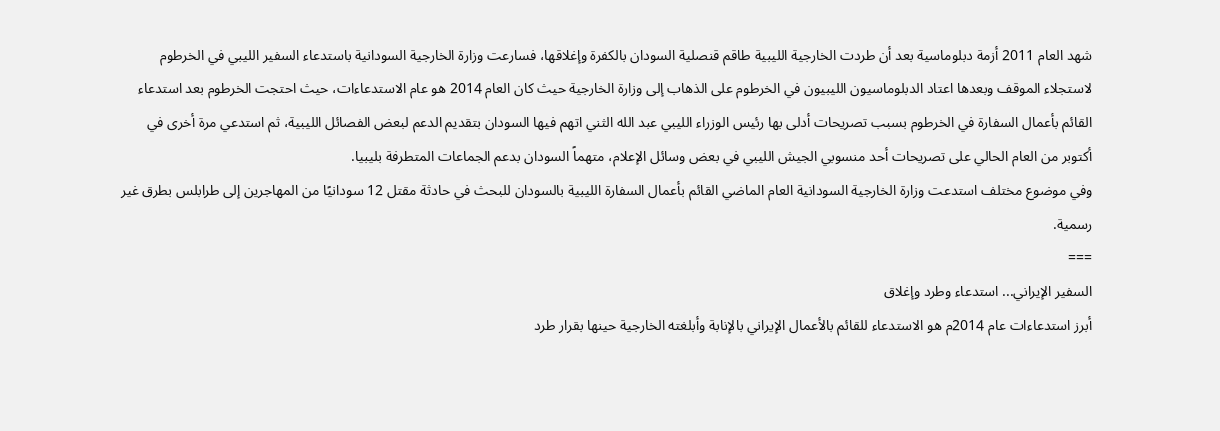شهد العام 2011 أزمة دبلوماسية بعد أن طردت الخارجية الليبية طاقم قنصلية السودان بالكفرة وإغلاقها، فسارعت وزارة الخارجية السودانية باستدعاء السفير الليبي في الخرطوم لاستجلاء الموقف وبعدها اعتاد الدبلوماسيون الليبيون في الخرطوم على الذهاب إلى وزارة الخارجية حيث كان العام 2014 هو عام الاستدعاءات، حيث احتجت الخرطوم بعد استدعاء القائم بأعمال السفارة في الخرطوم بسبب تصريحات أدلى بها رئيس الوزراء الليبي عبد الله الثني اتهم فيها السودان بتقديم الدعم لبعض الفصائل الليبية، ثم استدعي مرة أخرى في أكتوبر من العام الحالي على تصريحات أحد منسوبي الجيش الليبي في بعض وسائل الإعلام، متهماً السودان بدعم الجماعات المتطرفة بليبيا.
وفي موضوع مختلف استدعت وزارة الخارجية السودانية العام الماضي القائم بأعمال السفارة الليبية بالسودان للبحث في حادثة مقتل 12 سودانيًا من المهاجرين إلى طرابلس بطرق غير رسمية.
===
السفير الإيراني... استدعاء وطرد وإغلاق
أبرز استدعاءات عام 2014م هو الاستدعاء للقائم بالأعمال الإيراني بالإنابة وأبلغته الخارجية حينها بقرار طرد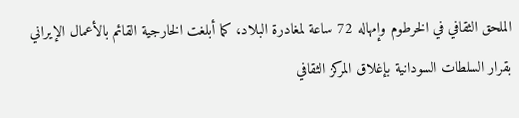الملحق الثقافي في الخرطوم وإمهاله 72 ساعة لمغادرة البلاد، كما أبلغت الخارجية القائم بالأعمال الإيراني بقرار السلطات السودانية بإغلاق المركز الثقافي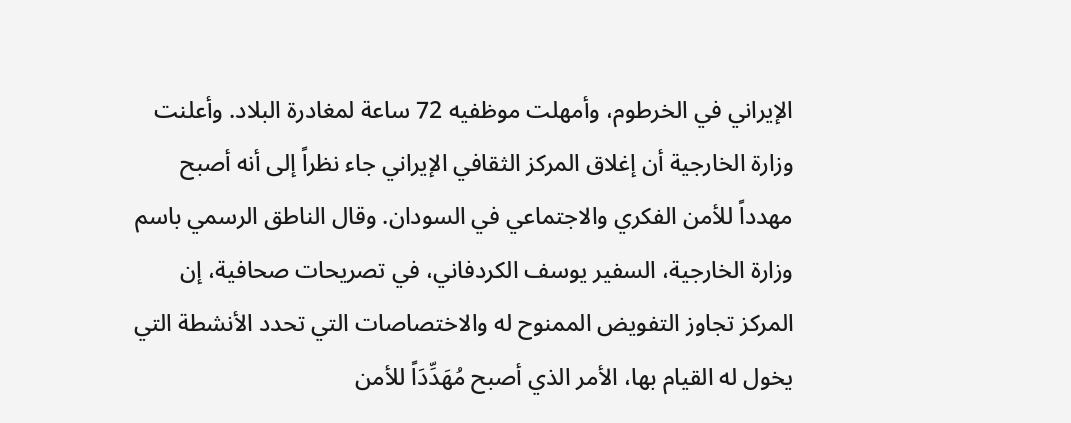الإيراني في الخرطوم، وأمهلت موظفيه 72 ساعة لمغادرة البلاد. وأعلنت وزارة الخارجية أن إغلاق المركز الثقافي الإيراني جاء نظراً إلى أنه أصبح مهدداً للأمن الفكري والاجتماعي في السودان. وقال الناطق الرسمي باسم وزارة الخارجية، السفير يوسف الكردفاني، في تصريحات صحافية، إن المركز تجاوز التفويض الممنوح له والاختصاصات التي تحدد الأنشطة التي يخول له القيام بها، الأمر الذي أصبح مُهَدِّدَاً للأمن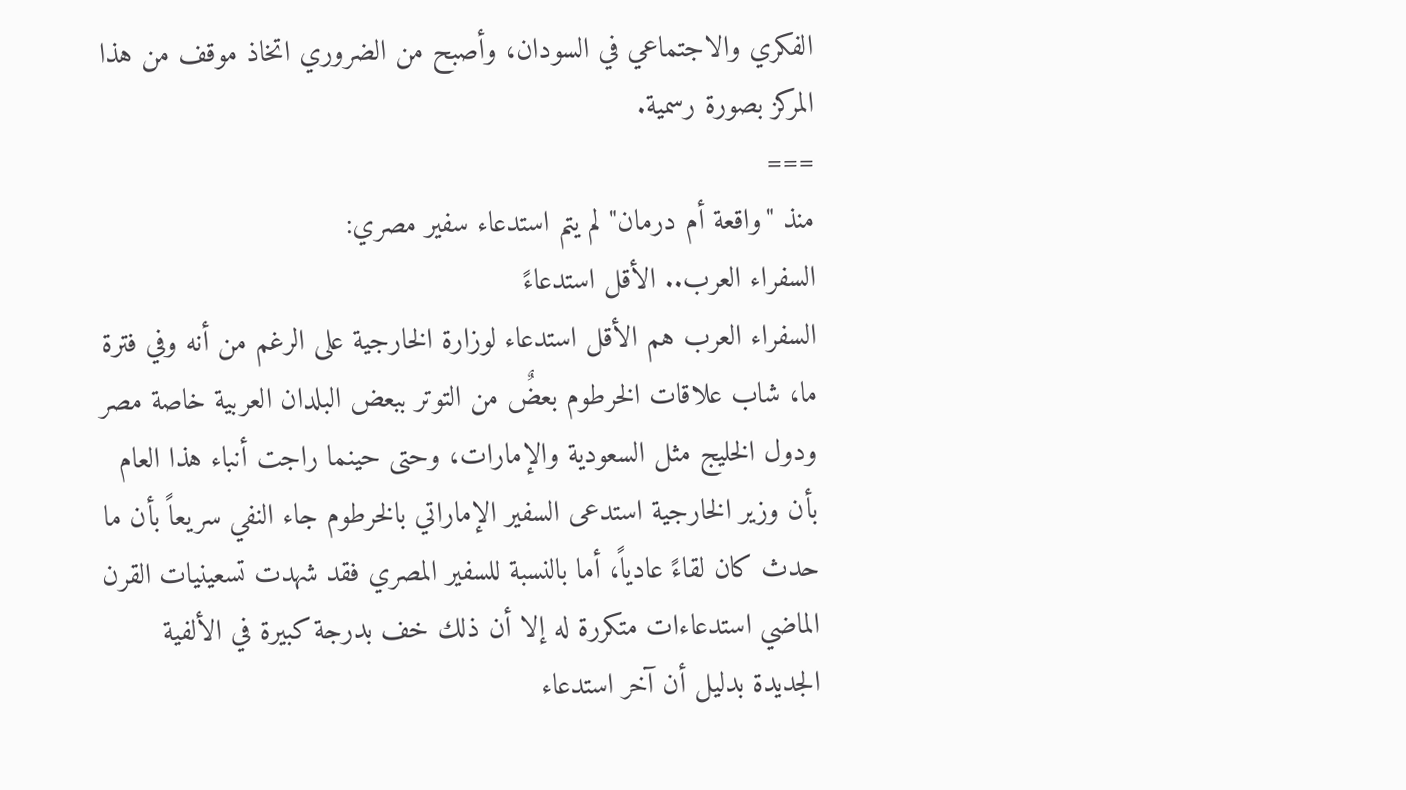الفكري والاجتماعي في السودان، وأصبح من الضروري اتخاذ موقف من هذا المركز بصورة رسمية.
===
منذ "واقعة أم درمان" لم يتم استدعاء سفير مصري:
السفراء العرب.. الأقل استدعاءً
السفراء العرب هم الأقل استدعاء لوزارة الخارجية على الرغم من أنه وفي فترة ما، شاب علاقات الخرطوم بعضٌ من التوتر ببعض البلدان العربية خاصة مصر ودول الخليج مثل السعودية والإمارات، وحتى حينما راجت أنباء هذا العام بأن وزير الخارجية استدعى السفير الإماراتي بالخرطوم جاء النفي سريعاً بأن ما حدث كان لقاءً عادياً، أما بالنسبة للسفير المصري فقد شهدت تسعينيات القرن الماضي استدعاءات متكررة له إلا أن ذلك خف بدرجة كبيرة في الألفية الجديدة بدليل أن آخر استدعاء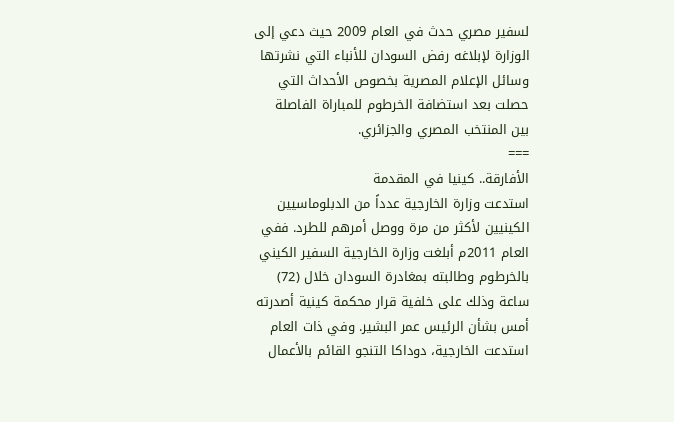لسفير مصري حدث في العام 2009 حيث دعي إلى الوزارة لإبلاغه رفض السودان للأنباء التي نشرتها وسائل الإعلام المصرية بخصوص الأحداث التي حصلت بعد استضافة الخرطوم للمباراة الفاصلة بين المنتخب المصري والجزائري.
===
الأفارقة.. كينيا في المقدمة
استدعت وزارة الخارجية عدداً من الدبلوماسيين الكينيين لأكثر من مرة ووصل أمرهم للطرد. ففي العام 2011م أبلغت وزارة الخارجية السفير الكيني بالخرطوم وطالبته بمغادرة السودان خلال (72) ساعة وذلك على خلفية قرار محكمة كينية أصدرته أمس بشأن الرئيس عمر البشير. وفي ذات العام استدعت الخارجية، دوداكا التنجو القائم بالأعمال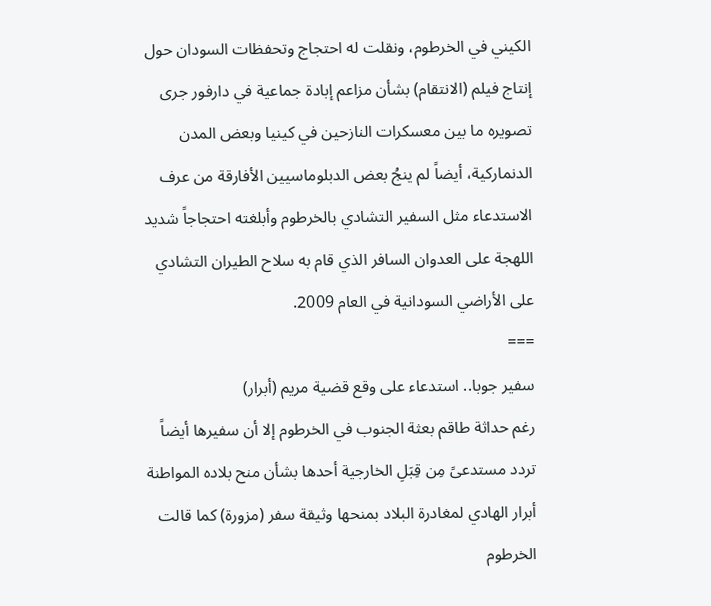الكيني في الخرطوم، ونقلت له احتجاج وتحفظات السودان حول إنتاج فيلم (الانتقام) بشأن مزاعم إبادة جماعية في دارفور جرى تصويره ما بين معسكرات النازحين في كينيا وبعض المدن الدنماركية، أيضاً لم ينجُ بعض الدبلوماسيين الأفارقة من عرف الاستدعاء مثل السفير التشادي بالخرطوم وأبلغته احتجاجاً شديد اللهجة على العدوان السافر الذي قام به سلاح الطيران التشادي على الأراضي السودانية في العام 2009.
===
سفير جوبا.. استدعاء على وقع قضية مريم (أبرار)
رغم حداثة طاقم بعثة الجنوب في الخرطوم إلا أن سفيرها أيضاً تردد مستدعىً مِن قِبَلِ الخارجية أحدها بشأن منح بلاده المواطنة أبرار الهادي لمغادرة البلاد بمنحها وثيقة سفر (مزورة) كما قالت الخرطوم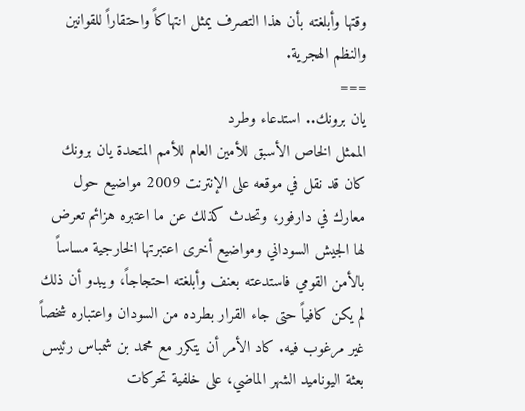وقتها وأبلغته بأن هذا التصرف يمثل انتهاكاً واحتقاراً للقوانين والنظم الهجرية.
===
يان برونك.. استدعاء وطرد
الممثل الخاص الأسبق للأمين العام للأمم المتحدة يان برونك كان قد نقل في موقعه على الإنترنت 2009 مواضيع حول معارك في دارفور، وتحدث كذلك عن ما اعتبره هزائم تعرض لها الجيش السوداني ومواضيع أخرى اعتبرتها الخارجية مساساً بالأمن القومي فاستدعته بعنف وأبلغته احتجاجاً، ويبدو أن ذلك لم يكن كافياً حتى جاء القرار بطرده من السودان واعتباره شخصاً غير مرغوب فيه. كاد الأمر أن يتكرر مع محمد بن شمباس رئيس بعثة اليوناميد الشهر الماضي، على خلفية تحركات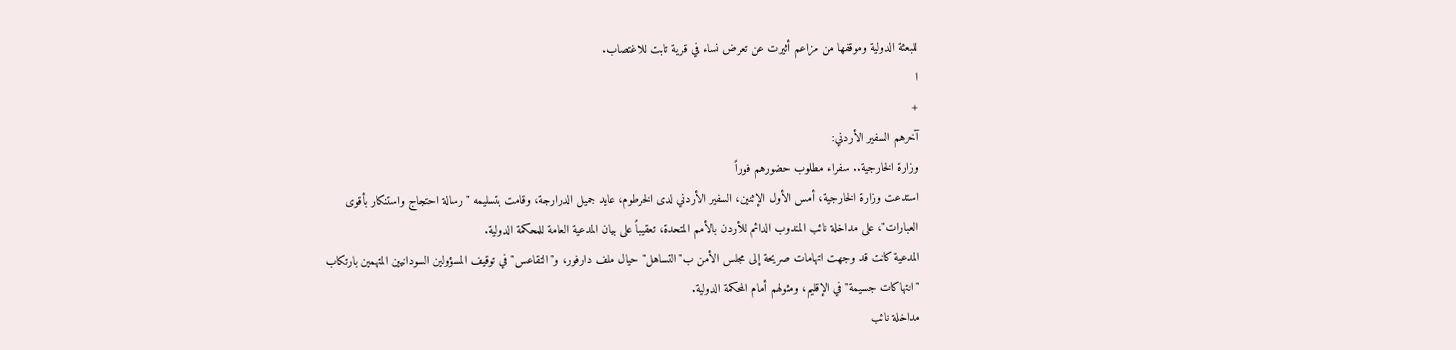للبعثة الدولية وموقفها من مزاعم أثيرت عن تعرض نساء في قرية تابت للاغتصاب.
ا
+
آخرهم السفير الأردني:
وزارة الخارجية.. سفراء مطلوب حضورهم فوراً
استدعت وزارة الخارجية، أمس الأول الإثنين، السفير الأردني لدى الخرطوم، عايد جميل الدرارجة، وقامت بتسليمه "رسالة احتجاج واستنكار بأقوى العبارات"، على مداخلة نائب المندوب الدائم للأردن بالأمم المتحدة، تعقيباً على بيان المدعية العامة للمحكمة الدولية.
المدعية كانت قد وجهت اتهامات صريحة إلى مجلس الأمن ب"التساهل" حيال ملف دارفور، و"التقاعس" في توقيف المسؤولين السودانيين المتهمين بارتكاب "انتهاكات جسيمة" في الإقليم، ومثولهم أمام المحكمة الدولية.
مداخلة نائب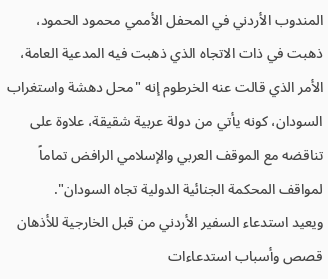المندوب الأردني في المحفل الأممي محمود الحمود، ذهبت في ذات الاتجاه الذي ذهبت فيه المدعية العامة، الأمر الذي قالت عنه الخرطوم إنه "محل دهشة واستغراب السودان، كونه يأتي من دولة عربية شقيقة، علاوة على تناقضه مع الموقف العربي والإسلامي الرافض تماماً لمواقف المحكمة الجنائية الدولية تجاه السودان".
ويعيد استدعاء السفير الأردني من قبل الخارجية للأذهان قصص وأسباب استدعاءات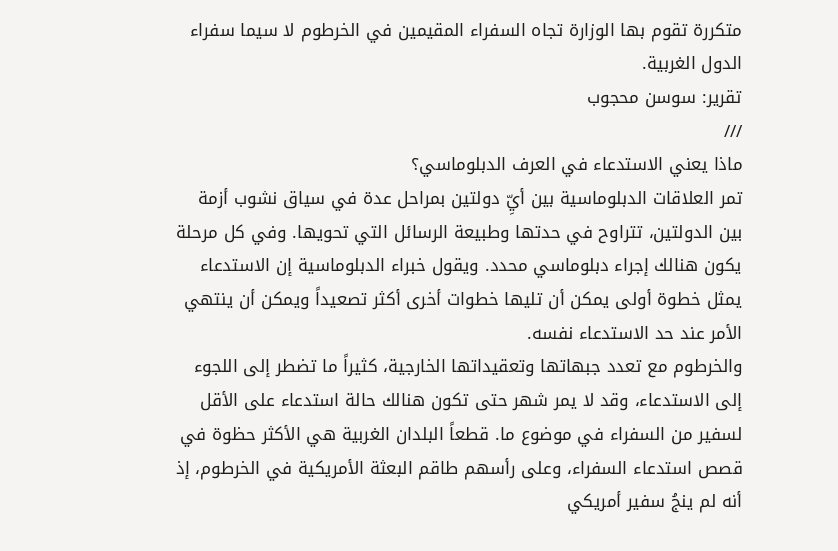متكررة تقوم بها الوزارة تجاه السفراء المقيمين في الخرطوم لا سيما سفراء الدول الغربية.
تقرير: سوسن محجوب
///
ماذا يعني الاستدعاء في العرف الدبلوماسي؟
تمر العلاقات الدبلوماسية بين أيِّ دولتين بمراحل عدة في سياق نشوب أزمة بين الدولتين، تتراوح في حدتها وطبيعة الرسائل التي تحويها. وفي كل مرحلة يكون هنالك إجراء دبلوماسي محدد. ويقول خبراء الدبلوماسية إن الاستدعاء يمثل خطوة أولى يمكن أن تليها خطوات أخرى أكثر تصعيداً ويمكن أن ينتهي الأمر عند حد الاستدعاء نفسه.
والخرطوم مع تعدد جبهاتها وتعقيداتها الخارجية، كثيراً ما تضطر إلى اللجوء إلى الاستدعاء، وقد لا يمر شهر حتى تكون هنالك حالة استدعاء على الأقل لسفير من السفراء في موضوع ما. قطعاً البلدان الغربية هي الأكثر حظوة في قصص استدعاء السفراء، وعلى رأسهم طاقم البعثة الأمريكية في الخرطوم، إذ أنه لم ينجُ سفير أمريكي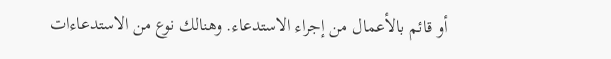أو قائم بالأعمال من إجراء الاستدعاء. وهنالك نوع من الاستدعاءات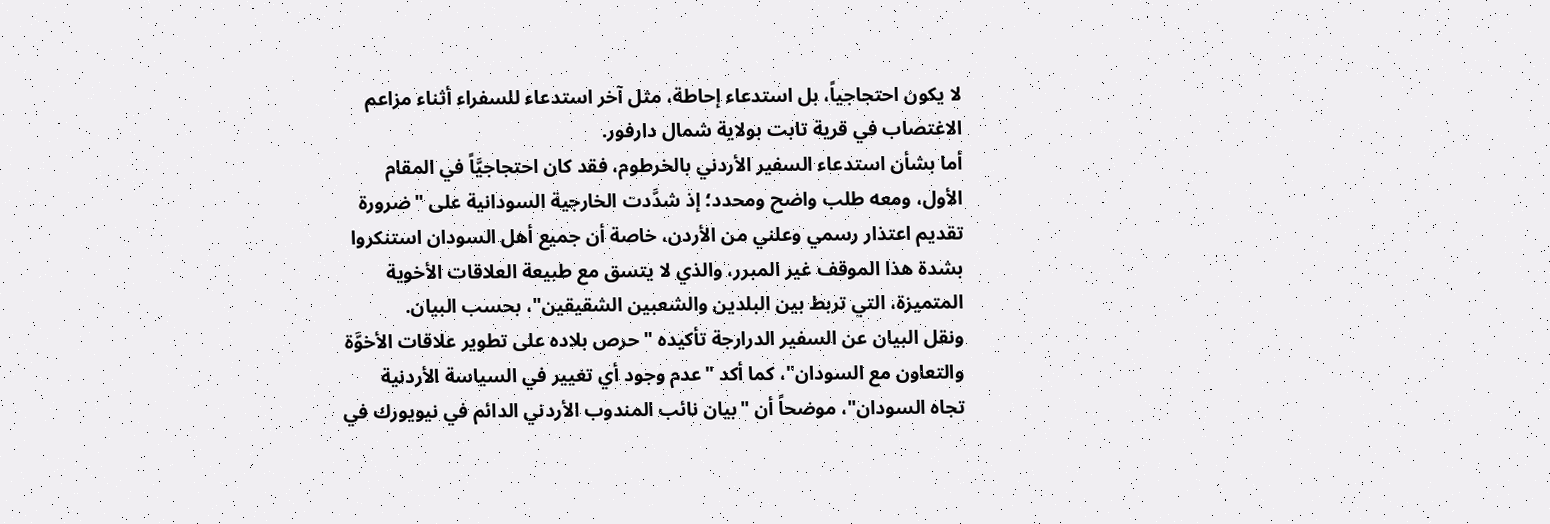لا يكون احتجاجياً، بل استدعاء إحاطة، مثل آخر استدعاء للسفراء أثناء مزاعم الاغتصاب في قرية تابت بولاية شمال دارفور.
أما بشأن استدعاء السفير الأردني بالخرطوم، فقد كان احتجاجيَّاً في المقام الأول، ومعه طلب واضح ومحدد؛ إذ شدَّدت الخارجية السودانية على "ضرورة تقديم اعتذار رسمي وعلني من الأردن، خاصة أن جميع أهل السودان استنكروا بشدة هذا الموقف غير المبرر، والذي لا يتسق مع طبيعة العلاقات الأخوية المتميزة، التي تربط بين البلدين والشعبين الشقيقين"، بحسب البيان.
ونقل البيان عن السفير الدرارجة تأكيده "حرص بلاده على تطوير علاقات الأخوَّة والتعاون مع السودان"، كما أكد "عدم وجود أي تغيير في السياسة الأردنية تجاه السودان"، موضحاً أن "بيان نائب المندوب الأردني الدائم في نيويورك في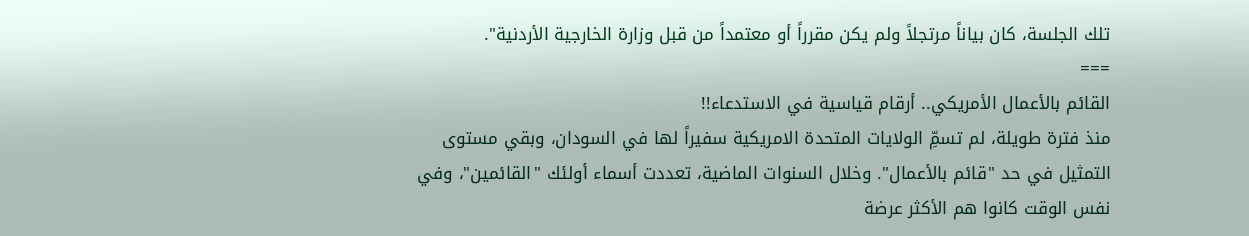تلك الجلسة، كان بياناً مرتجلاً ولم يكن مقرراً أو معتمداً من قبل وزارة الخارجية الأردنية".
===
القائم بالأعمال الأمريكي.. أرقام قياسية في الاستدعاء!!
منذ فترة طويلة، لم تسمِّ الولايات المتحدة الامريكية سفيراً لها في السودان، وبقي مستوى التمثيل في حد "قائم بالأعمال". وخلال السنوات الماضية، تعددت أسماء أولئك "القائمين"، وفي نفس الوقت كانوا هم الأكثر عرضة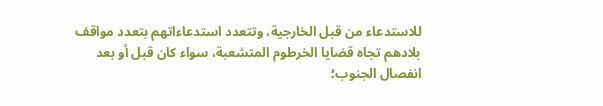للاستدعاء من قبل الخارجية، وتتعدد استدعاءاتهم بتعدد مواقف بلادهم تجاه قضايا الخرطوم المتشعبة، سواء كان قبل أو بعد انفصال الجنوب؛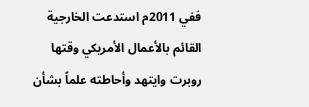ففي 2011م استدعت الخارجية القائم بالأعمال الأمريكي وقتها روبرت وايتهد وأحاطته علماً بشأن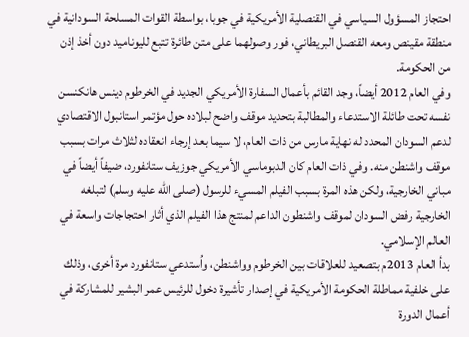احتجاز المسؤول السياسي في القنصلية الأمريكية في جوبا، بواسطة القوات المسلحة السودانية في منطقة مقينص ومعه القنصل البريطاني، فور وصولهما على متن طائرة تتبع لليوناميد دون أخذ إذن من الحكومة.
وفي العام 2012 أيضاً، وجد القائم بأعمال السفارة الأمريكي الجديد في الخرطوم دينس هانكنسن نفسه تحت طائلة الاستدعاء والمطالبة بتحديد موقف واضح لبلاده حول مؤتمر استانبول الاقتصادي لدعم السودان المحدد له نهاية مارس من ذات العام، لا سيما بعد إرجاء انعقاده لثلاث مرات بسبب موقف واشنطن منه. وفي ذات العام كان الدبوماسي الأمريكي جوزيف ستانفورد، ضيفاً أيضاً في مباني الخارجية، ولكن هذه المرة بسبب الفيلم المسيء للرسول (صلى الله عليه وسلم) لتبلغه الخارجية رفض السودان لموقف واشنطون الداعم لمنتج هذا الفيلم الذي أثار احتجاجات واسعة في العالم الإسلامي.
بدأ العام 2013م بتصعيد للعلاقات بين الخرطوم وواشنطن، واُستدعي ستانفورد مرة أخرى، وذلك على خلفية مماطلة الحكومة الأمريكية في إصدار تأشيرة دخول للرئيس عمر البشير للمشاركة في أعمال الدورة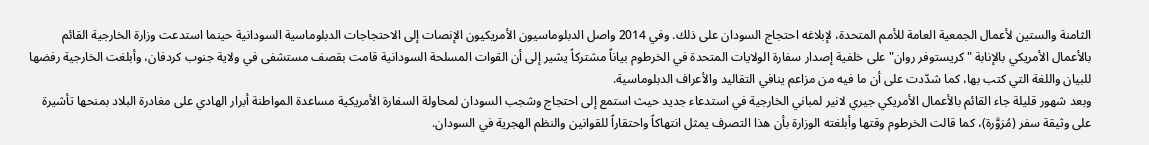الثامنة والستين لأعمال الجمعية العامة للأمم المتحدة، لإبلاغه احتجاج السودان على ذلك. وفي 2014 واصل الدبلوماسيون الأمريكيون الإنصات إلى الاحتجاجات الدبلوماسية السودانية حينما استدعت وزارة الخارجية القائم بالأعمال الأمريكي بالإنابة "كريستوفر روان" على خلفية إصدار سفارة الولايات المتحدة في الخرطوم بياناً مشتركاً يشير إلى أن القوات المسلحة السودانية قامت بقصف مستشفى في ولاية جنوب كردفان، وأبلغت الخارجية رفضها للبيان واللغة التي كتب بها، كما شدّدت على أن ما فيه من مزاعم ينافي التقاليد والأعراف الدبلوماسية.
وبعد شهور قليلة جاء القائم بالأعمال الأمريكي جيري لانير لمباني الخارجية في استدعاء جديد حيث استمع إلى احتجاج وشجب السودان لمحاولة السفارة الأمريكية مساعدة المواطنة أبرار الهادي على مغادرة البلاد بمنحها تأشيرة على وثيقة سفر (مُزوَّرة)، كما قالت الخرطوم وقتها وأبلغته الوزارة بأن هذا التصرف يمثل انتهاكاً واحتقاراً للقوانين والنظم الهجرية في السودان.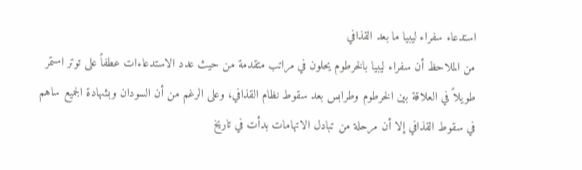استدعاء سفراء ليبيا ما بعد القذافي
من الملاحظ أن سفراء ليبيا بالخرطوم يحلون في مراتب متقدمة من حيث عدد الاستدعاءات عطفاً على توتر استمر طويلاً في العلاقة بين الخرطوم وطرابس بعد سقوط نظام القذافي، وعلى الرغم من أن السودان وبشهادة الجميع ساهم في سقوط القذافي إلا أن مرحلة من تبادل الاتهامات بدأت في تاريخ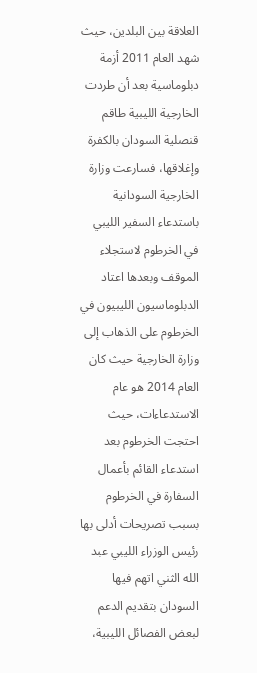العلاقة بين البلدين، حيث شهد العام 2011 أزمة دبلوماسية بعد أن طردت الخارجية الليبية طاقم قنصلية السودان بالكفرة وإغلاقها، فسارعت وزارة الخارجية السودانية باستدعاء السفير الليبي في الخرطوم لاستجلاء الموقف وبعدها اعتاد الدبلوماسيون الليبيون في الخرطوم على الذهاب إلى وزارة الخارجية حيث كان العام 2014 هو عام الاستدعاءات، حيث احتجت الخرطوم بعد استدعاء القائم بأعمال السفارة في الخرطوم بسبب تصريحات أدلى بها رئيس الوزراء الليبي عبد الله الثني اتهم فيها السودان بتقديم الدعم لبعض الفصائل الليبية،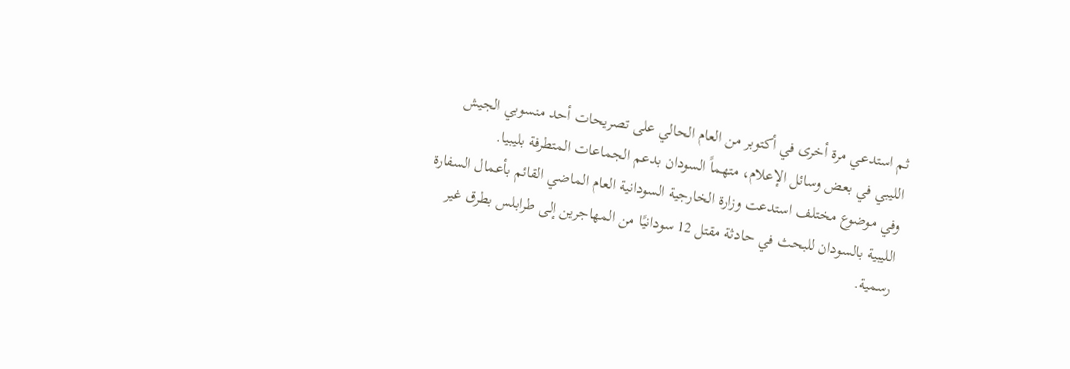ثم استدعي مرة أخرى في أكتوبر من العام الحالي على تصريحات أحد منسوبي الجيش الليبي في بعض وسائل الإعلام، متهماً السودان بدعم الجماعات المتطرفة بليبيا.
وفي موضوع مختلف استدعت وزارة الخارجية السودانية العام الماضي القائم بأعمال السفارة الليبية بالسودان للبحث في حادثة مقتل 12 سودانيًا من المهاجرين إلى طرابلس بطرق غير رسمية.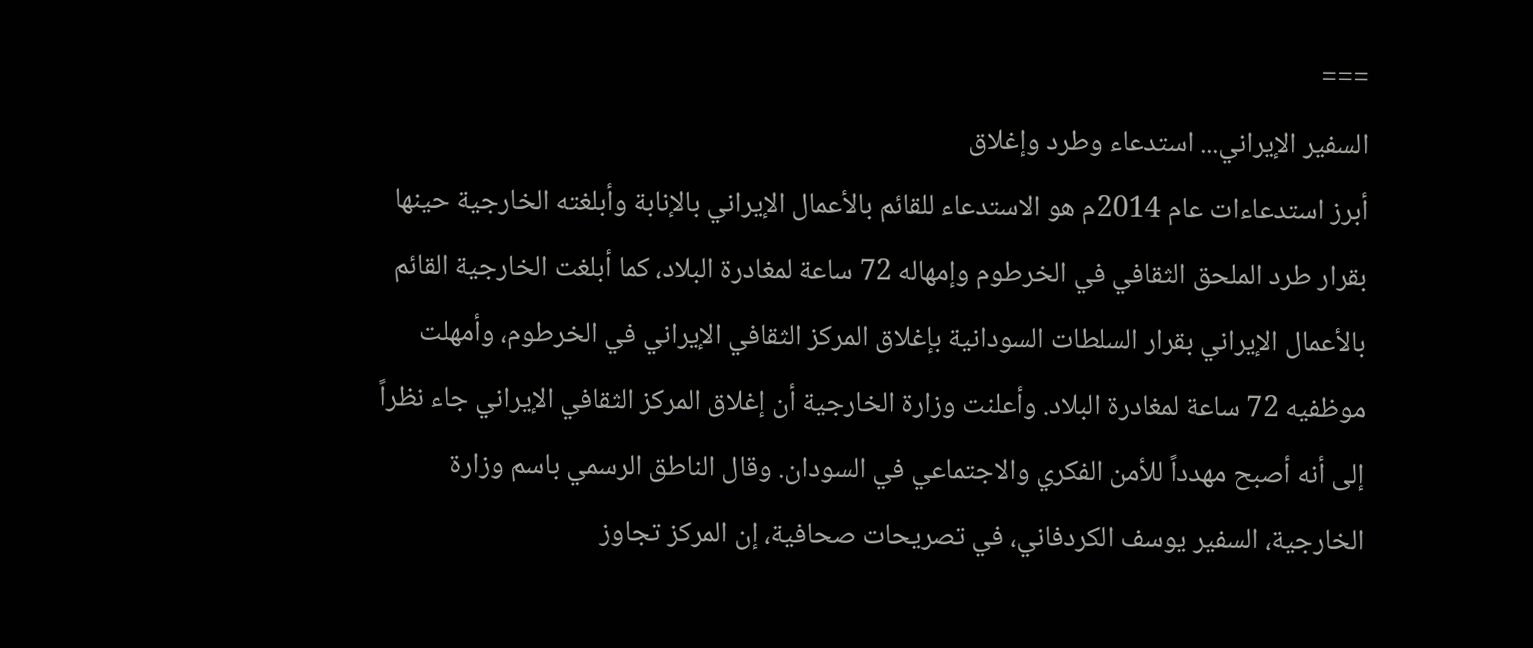===
السفير الإيراني... استدعاء وطرد وإغلاق
أبرز استدعاءات عام 2014م هو الاستدعاء للقائم بالأعمال الإيراني بالإنابة وأبلغته الخارجية حينها بقرار طرد الملحق الثقافي في الخرطوم وإمهاله 72 ساعة لمغادرة البلاد، كما أبلغت الخارجية القائم بالأعمال الإيراني بقرار السلطات السودانية بإغلاق المركز الثقافي الإيراني في الخرطوم، وأمهلت موظفيه 72 ساعة لمغادرة البلاد. وأعلنت وزارة الخارجية أن إغلاق المركز الثقافي الإيراني جاء نظراً إلى أنه أصبح مهدداً للأمن الفكري والاجتماعي في السودان. وقال الناطق الرسمي باسم وزارة الخارجية، السفير يوسف الكردفاني، في تصريحات صحافية، إن المركز تجاوز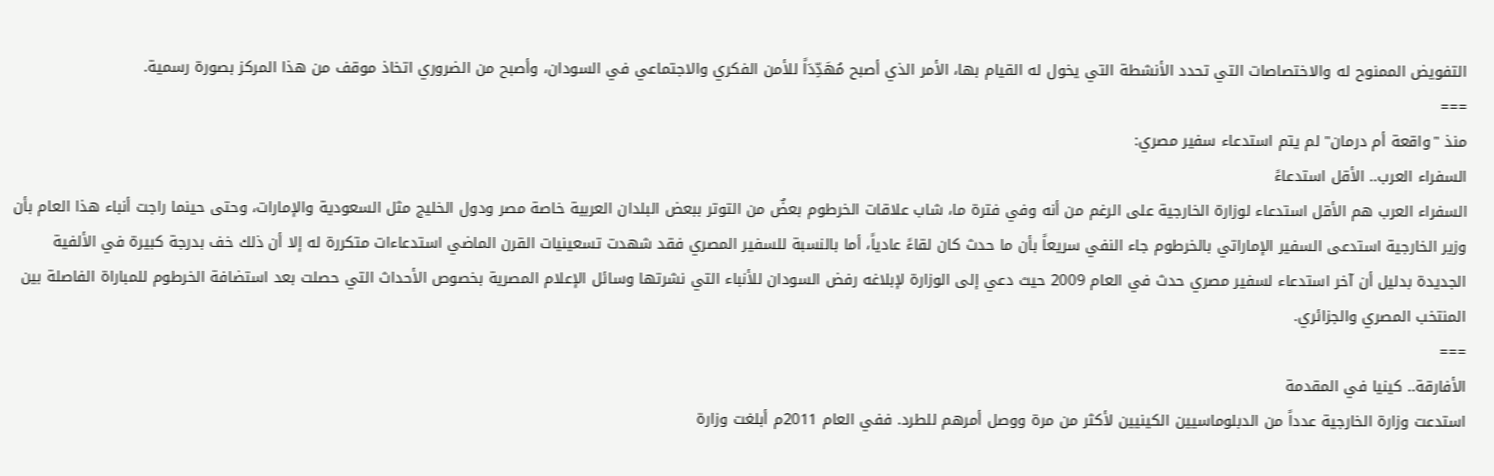التفويض الممنوح له والاختصاصات التي تحدد الأنشطة التي يخول له القيام بها، الأمر الذي أصبح مُهَدِّدَاً للأمن الفكري والاجتماعي في السودان، وأصبح من الضروري اتخاذ موقف من هذا المركز بصورة رسمية.
===
منذ "واقعة أم درمان" لم يتم استدعاء سفير مصري:
السفراء العرب.. الأقل استدعاءً
السفراء العرب هم الأقل استدعاء لوزارة الخارجية على الرغم من أنه وفي فترة ما، شاب علاقات الخرطوم بعضٌ من التوتر ببعض البلدان العربية خاصة مصر ودول الخليج مثل السعودية والإمارات، وحتى حينما راجت أنباء هذا العام بأن وزير الخارجية استدعى السفير الإماراتي بالخرطوم جاء النفي سريعاً بأن ما حدث كان لقاءً عادياً، أما بالنسبة للسفير المصري فقد شهدت تسعينيات القرن الماضي استدعاءات متكررة له إلا أن ذلك خف بدرجة كبيرة في الألفية الجديدة بدليل أن آخر استدعاء لسفير مصري حدث في العام 2009 حيث دعي إلى الوزارة لإبلاغه رفض السودان للأنباء التي نشرتها وسائل الإعلام المصرية بخصوص الأحداث التي حصلت بعد استضافة الخرطوم للمباراة الفاصلة بين المنتخب المصري والجزائري.
===
الأفارقة.. كينيا في المقدمة
استدعت وزارة الخارجية عدداً من الدبلوماسيين الكينيين لأكثر من مرة ووصل أمرهم للطرد. ففي العام 2011م أبلغت وزارة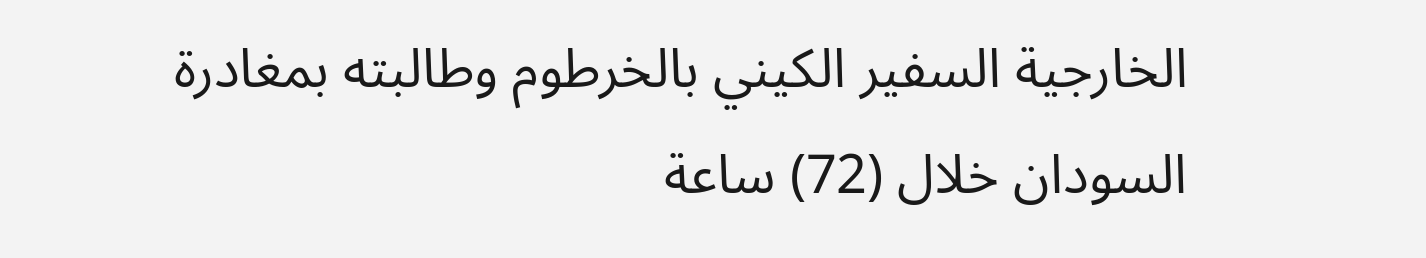الخارجية السفير الكيني بالخرطوم وطالبته بمغادرة السودان خلال (72) ساعة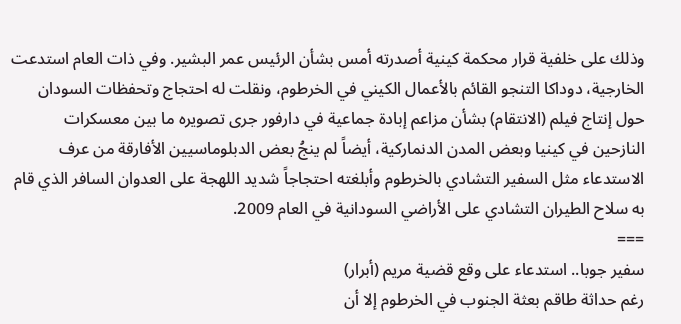وذلك على خلفية قرار محكمة كينية أصدرته أمس بشأن الرئيس عمر البشير. وفي ذات العام استدعت الخارجية، دوداكا التنجو القائم بالأعمال الكيني في الخرطوم، ونقلت له احتجاج وتحفظات السودان حول إنتاج فيلم (الانتقام) بشأن مزاعم إبادة جماعية في دارفور جرى تصويره ما بين معسكرات النازحين في كينيا وبعض المدن الدنماركية، أيضاً لم ينجُ بعض الدبلوماسيين الأفارقة من عرف الاستدعاء مثل السفير التشادي بالخرطوم وأبلغته احتجاجاً شديد اللهجة على العدوان السافر الذي قام به سلاح الطيران التشادي على الأراضي السودانية في العام 2009.
===
سفير جوبا.. استدعاء على وقع قضية مريم (أبرار)
رغم حداثة طاقم بعثة الجنوب في الخرطوم إلا أن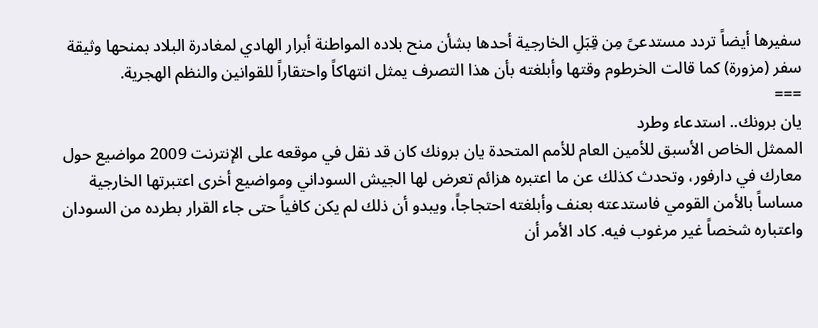سفيرها أيضاً تردد مستدعىً مِن قِبَلِ الخارجية أحدها بشأن منح بلاده المواطنة أبرار الهادي لمغادرة البلاد بمنحها وثيقة سفر (مزورة) كما قالت الخرطوم وقتها وأبلغته بأن هذا التصرف يمثل انتهاكاً واحتقاراً للقوانين والنظم الهجرية.
===
يان برونك.. استدعاء وطرد
الممثل الخاص الأسبق للأمين العام للأمم المتحدة يان برونك كان قد نقل في موقعه على الإنترنت 2009 مواضيع حول معارك في دارفور، وتحدث كذلك عن ما اعتبره هزائم تعرض لها الجيش السوداني ومواضيع أخرى اعتبرتها الخارجية مساساً بالأمن القومي فاستدعته بعنف وأبلغته احتجاجاً، ويبدو أن ذلك لم يكن كافياً حتى جاء القرار بطرده من السودان واعتباره شخصاً غير مرغوب فيه. كاد الأمر أن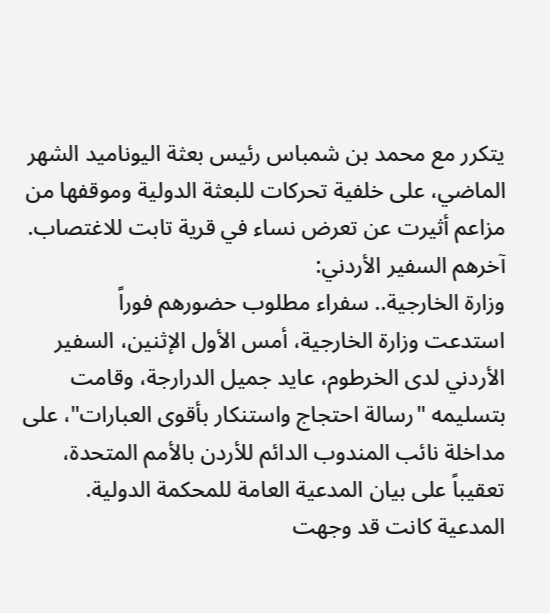يتكرر مع محمد بن شمباس رئيس بعثة اليوناميد الشهر الماضي، على خلفية تحركات للبعثة الدولية وموقفها من مزاعم أثيرت عن تعرض نساء في قرية تابت للاغتصاب.
آخرهم السفير الأردني:
وزارة الخارجية.. سفراء مطلوب حضورهم فوراً
استدعت وزارة الخارجية، أمس الأول الإثنين، السفير الأردني لدى الخرطوم، عايد جميل الدرارجة، وقامت بتسليمه "رسالة احتجاج واستنكار بأقوى العبارات"، على مداخلة نائب المندوب الدائم للأردن بالأمم المتحدة، تعقيباً على بيان المدعية العامة للمحكمة الدولية.
المدعية كانت قد وجهت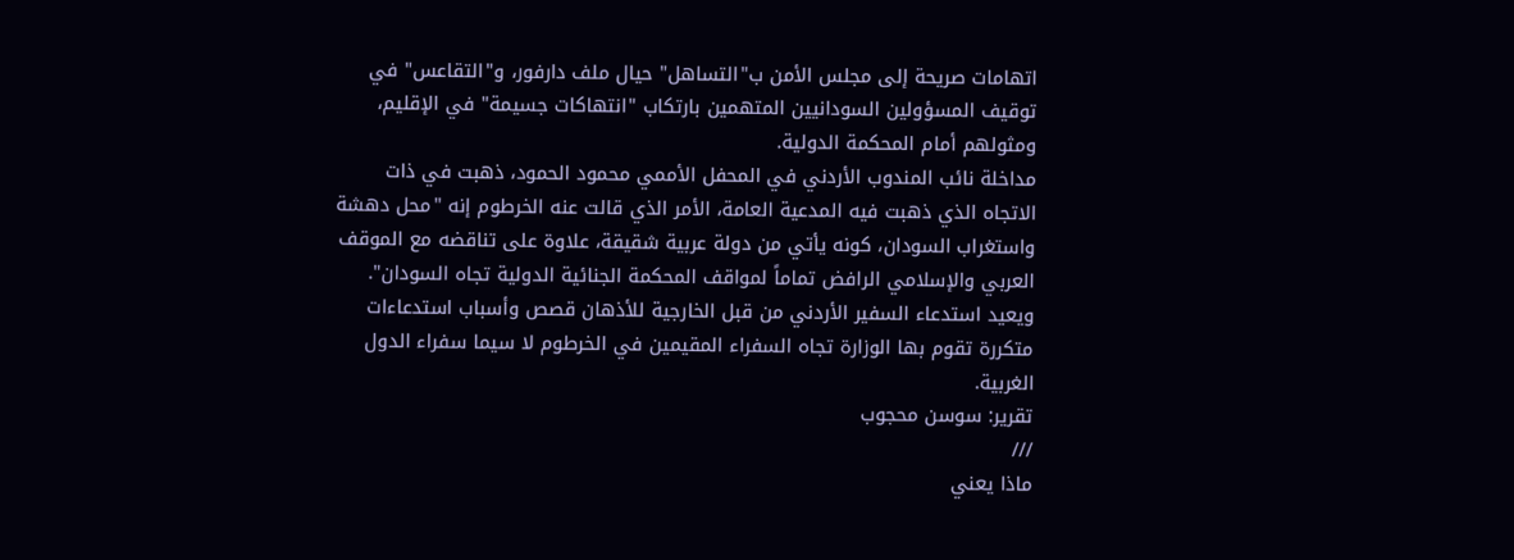اتهامات صريحة إلى مجلس الأمن ب"التساهل" حيال ملف دارفور، و"التقاعس" في توقيف المسؤولين السودانيين المتهمين بارتكاب "انتهاكات جسيمة" في الإقليم، ومثولهم أمام المحكمة الدولية.
مداخلة نائب المندوب الأردني في المحفل الأممي محمود الحمود، ذهبت في ذات الاتجاه الذي ذهبت فيه المدعية العامة، الأمر الذي قالت عنه الخرطوم إنه "محل دهشة واستغراب السودان، كونه يأتي من دولة عربية شقيقة، علاوة على تناقضه مع الموقف العربي والإسلامي الرافض تماماً لمواقف المحكمة الجنائية الدولية تجاه السودان".
ويعيد استدعاء السفير الأردني من قبل الخارجية للأذهان قصص وأسباب استدعاءات متكررة تقوم بها الوزارة تجاه السفراء المقيمين في الخرطوم لا سيما سفراء الدول الغربية.
تقرير: سوسن محجوب
///
ماذا يعني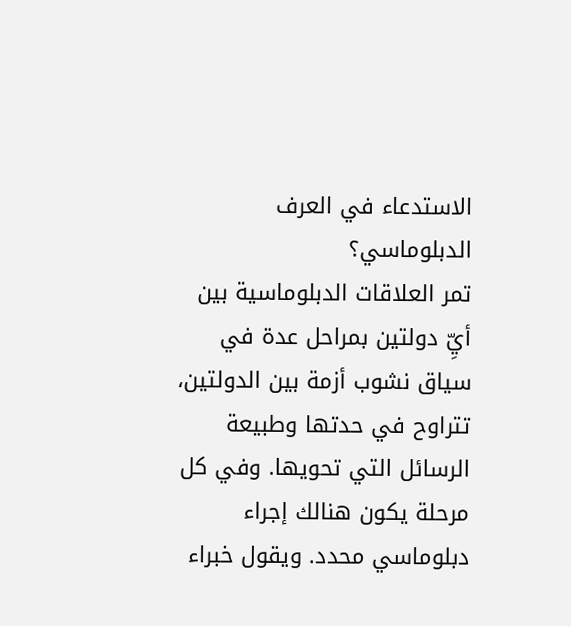الاستدعاء في العرف الدبلوماسي؟
تمر العلاقات الدبلوماسية بين أيِّ دولتين بمراحل عدة في سياق نشوب أزمة بين الدولتين، تتراوح في حدتها وطبيعة الرسائل التي تحويها. وفي كل مرحلة يكون هنالك إجراء دبلوماسي محدد. ويقول خبراء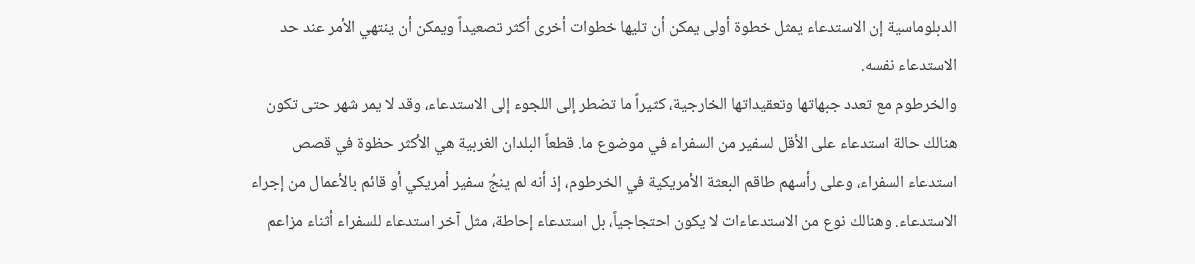الدبلوماسية إن الاستدعاء يمثل خطوة أولى يمكن أن تليها خطوات أخرى أكثر تصعيداً ويمكن أن ينتهي الأمر عند حد الاستدعاء نفسه.
والخرطوم مع تعدد جبهاتها وتعقيداتها الخارجية، كثيراً ما تضطر إلى اللجوء إلى الاستدعاء، وقد لا يمر شهر حتى تكون هنالك حالة استدعاء على الأقل لسفير من السفراء في موضوع ما. قطعاً البلدان الغربية هي الأكثر حظوة في قصص استدعاء السفراء، وعلى رأسهم طاقم البعثة الأمريكية في الخرطوم، إذ أنه لم ينجُ سفير أمريكي أو قائم بالأعمال من إجراء الاستدعاء. وهنالك نوع من الاستدعاءات لا يكون احتجاجياً، بل استدعاء إحاطة، مثل آخر استدعاء للسفراء أثناء مزاعم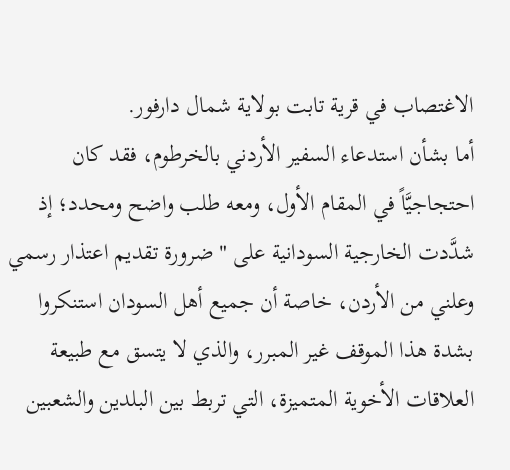الاغتصاب في قرية تابت بولاية شمال دارفور.
أما بشأن استدعاء السفير الأردني بالخرطوم، فقد كان احتجاجيَّاً في المقام الأول، ومعه طلب واضح ومحدد؛ إذ شدَّدت الخارجية السودانية على "ضرورة تقديم اعتذار رسمي وعلني من الأردن، خاصة أن جميع أهل السودان استنكروا بشدة هذا الموقف غير المبرر، والذي لا يتسق مع طبيعة العلاقات الأخوية المتميزة، التي تربط بين البلدين والشعبين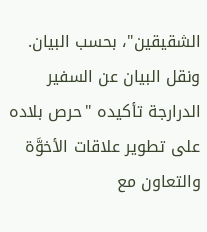الشقيقين"، بحسب البيان.
ونقل البيان عن السفير الدرارجة تأكيده "حرص بلاده على تطوير علاقات الأخوَّة والتعاون مع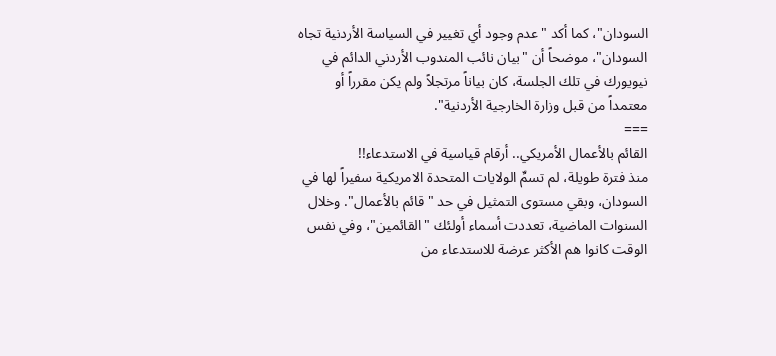السودان"، كما أكد "عدم وجود أي تغيير في السياسة الأردنية تجاه السودان"، موضحاً أن "بيان نائب المندوب الأردني الدائم في نيويورك في تلك الجلسة، كان بياناً مرتجلاً ولم يكن مقرراً أو معتمداً من قبل وزارة الخارجية الأردنية".
===
القائم بالأعمال الأمريكي.. أرقام قياسية في الاستدعاء!!
منذ فترة طويلة، لم تسمِّ الولايات المتحدة الامريكية سفيراً لها في السودان، وبقي مستوى التمثيل في حد "قائم بالأعمال". وخلال السنوات الماضية، تعددت أسماء أولئك "القائمين"، وفي نفس الوقت كانوا هم الأكثر عرضة للاستدعاء من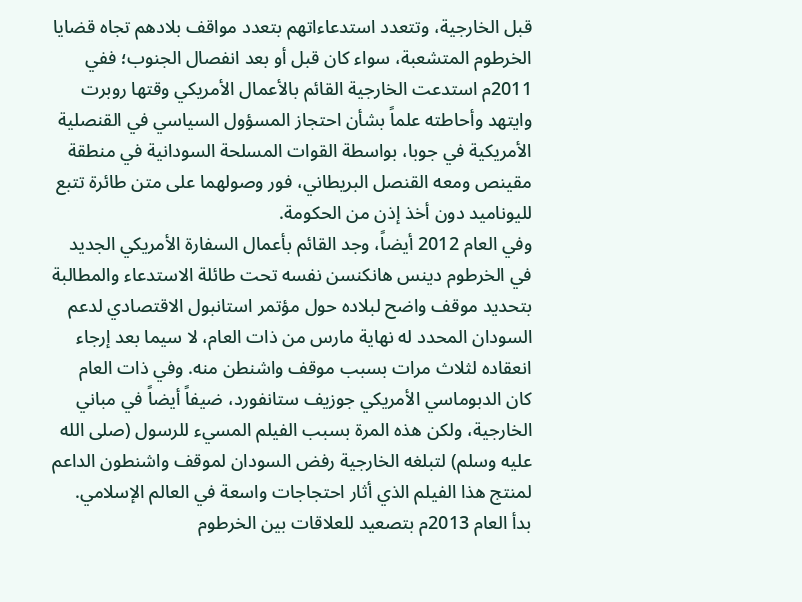قبل الخارجية، وتتعدد استدعاءاتهم بتعدد مواقف بلادهم تجاه قضايا الخرطوم المتشعبة، سواء كان قبل أو بعد انفصال الجنوب؛ ففي 2011م استدعت الخارجية القائم بالأعمال الأمريكي وقتها روبرت وايتهد وأحاطته علماً بشأن احتجاز المسؤول السياسي في القنصلية الأمريكية في جوبا، بواسطة القوات المسلحة السودانية في منطقة مقينص ومعه القنصل البريطاني، فور وصولهما على متن طائرة تتبع لليوناميد دون أخذ إذن من الحكومة.
وفي العام 2012 أيضاً، وجد القائم بأعمال السفارة الأمريكي الجديد في الخرطوم دينس هانكنسن نفسه تحت طائلة الاستدعاء والمطالبة بتحديد موقف واضح لبلاده حول مؤتمر استانبول الاقتصادي لدعم السودان المحدد له نهاية مارس من ذات العام، لا سيما بعد إرجاء انعقاده لثلاث مرات بسبب موقف واشنطن منه. وفي ذات العام كان الدبوماسي الأمريكي جوزيف ستانفورد، ضيفاً أيضاً في مباني الخارجية، ولكن هذه المرة بسبب الفيلم المسيء للرسول (صلى الله عليه وسلم) لتبلغه الخارجية رفض السودان لموقف واشنطون الداعم لمنتج هذا الفيلم الذي أثار احتجاجات واسعة في العالم الإسلامي.
بدأ العام 2013م بتصعيد للعلاقات بين الخرطوم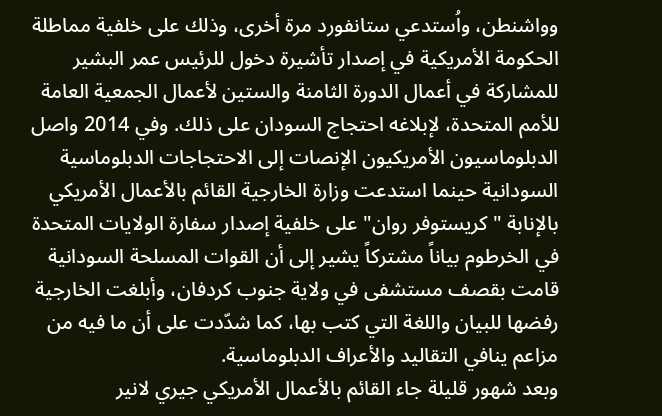وواشنطن، واُستدعي ستانفورد مرة أخرى، وذلك على خلفية مماطلة الحكومة الأمريكية في إصدار تأشيرة دخول للرئيس عمر البشير للمشاركة في أعمال الدورة الثامنة والستين لأعمال الجمعية العامة للأمم المتحدة، لإبلاغه احتجاج السودان على ذلك. وفي 2014 واصل الدبلوماسيون الأمريكيون الإنصات إلى الاحتجاجات الدبلوماسية السودانية حينما استدعت وزارة الخارجية القائم بالأعمال الأمريكي بالإنابة "كريستوفر روان" على خلفية إصدار سفارة الولايات المتحدة في الخرطوم بياناً مشتركاً يشير إلى أن القوات المسلحة السودانية قامت بقصف مستشفى في ولاية جنوب كردفان، وأبلغت الخارجية رفضها للبيان واللغة التي كتب بها، كما شدّدت على أن ما فيه من مزاعم ينافي التقاليد والأعراف الدبلوماسية.
وبعد شهور قليلة جاء القائم بالأعمال الأمريكي جيري لانير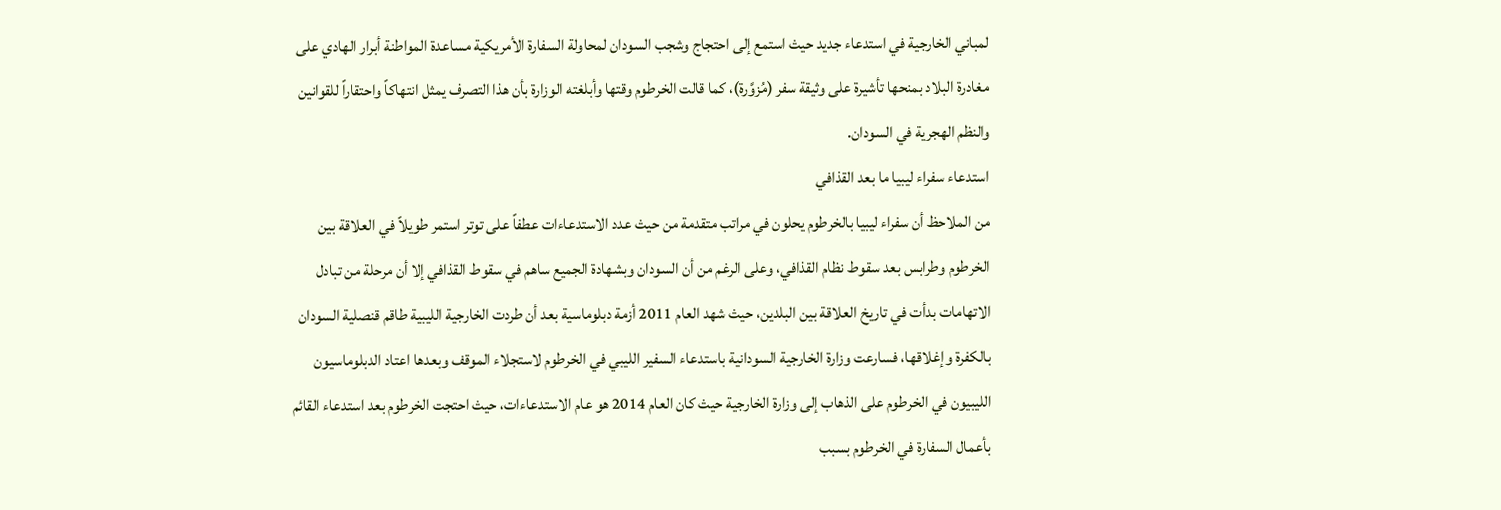لمباني الخارجية في استدعاء جديد حيث استمع إلى احتجاج وشجب السودان لمحاولة السفارة الأمريكية مساعدة المواطنة أبرار الهادي على مغادرة البلاد بمنحها تأشيرة على وثيقة سفر (مُزوَّرة)، كما قالت الخرطوم وقتها وأبلغته الوزارة بأن هذا التصرف يمثل انتهاكاً واحتقاراً للقوانين والنظم الهجرية في السودان.
استدعاء سفراء ليبيا ما بعد القذافي
من الملاحظ أن سفراء ليبيا بالخرطوم يحلون في مراتب متقدمة من حيث عدد الاستدعاءات عطفاً على توتر استمر طويلاً في العلاقة بين الخرطوم وطرابس بعد سقوط نظام القذافي، وعلى الرغم من أن السودان وبشهادة الجميع ساهم في سقوط القذافي إلا أن مرحلة من تبادل الاتهامات بدأت في تاريخ العلاقة بين البلدين، حيث شهد العام 2011 أزمة دبلوماسية بعد أن طردت الخارجية الليبية طاقم قنصلية السودان بالكفرة وإغلاقها، فسارعت وزارة الخارجية السودانية باستدعاء السفير الليبي في الخرطوم لاستجلاء الموقف وبعدها اعتاد الدبلوماسيون الليبيون في الخرطوم على الذهاب إلى وزارة الخارجية حيث كان العام 2014 هو عام الاستدعاءات، حيث احتجت الخرطوم بعد استدعاء القائم بأعمال السفارة في الخرطوم بسبب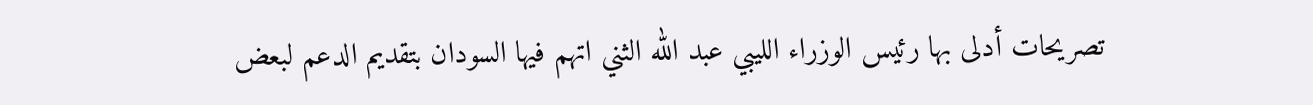تصريحات أدلى بها رئيس الوزراء الليبي عبد الله الثني اتهم فيها السودان بتقديم الدعم لبعض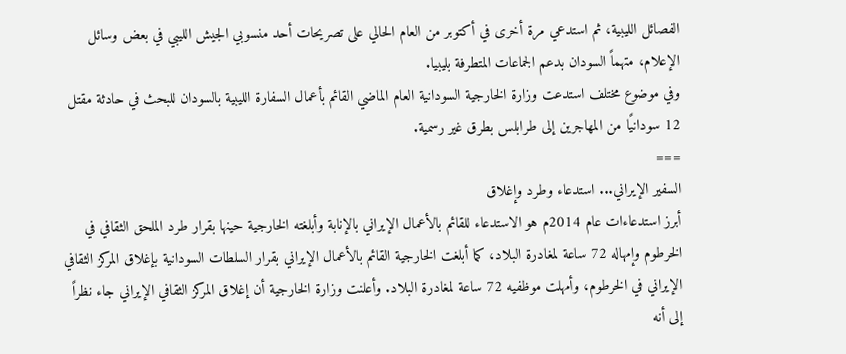الفصائل الليبية، ثم استدعي مرة أخرى في أكتوبر من العام الحالي على تصريحات أحد منسوبي الجيش الليبي في بعض وسائل الإعلام، متهماً السودان بدعم الجماعات المتطرفة بليبيا.
وفي موضوع مختلف استدعت وزارة الخارجية السودانية العام الماضي القائم بأعمال السفارة الليبية بالسودان للبحث في حادثة مقتل 12 سودانيًا من المهاجرين إلى طرابلس بطرق غير رسمية.
===
السفير الإيراني... استدعاء وطرد وإغلاق
أبرز استدعاءات عام 2014م هو الاستدعاء للقائم بالأعمال الإيراني بالإنابة وأبلغته الخارجية حينها بقرار طرد الملحق الثقافي في الخرطوم وإمهاله 72 ساعة لمغادرة البلاد، كما أبلغت الخارجية القائم بالأعمال الإيراني بقرار السلطات السودانية بإغلاق المركز الثقافي الإيراني في الخرطوم، وأمهلت موظفيه 72 ساعة لمغادرة البلاد. وأعلنت وزارة الخارجية أن إغلاق المركز الثقافي الإيراني جاء نظراً إلى أنه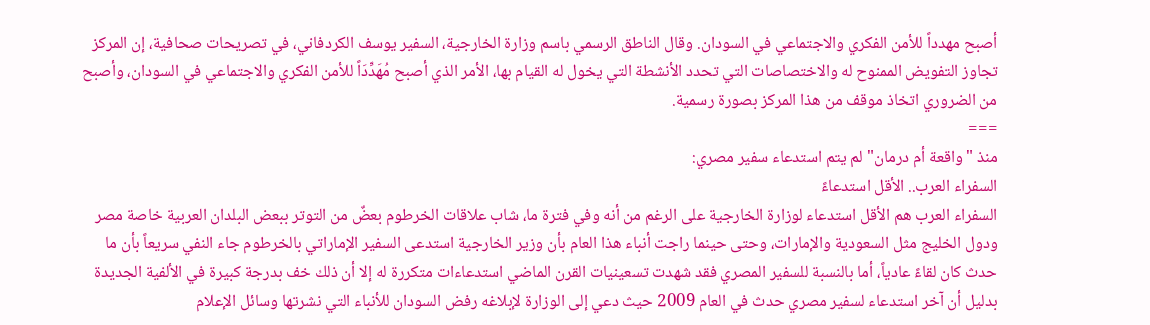أصبح مهدداً للأمن الفكري والاجتماعي في السودان. وقال الناطق الرسمي باسم وزارة الخارجية، السفير يوسف الكردفاني، في تصريحات صحافية، إن المركز تجاوز التفويض الممنوح له والاختصاصات التي تحدد الأنشطة التي يخول له القيام بها، الأمر الذي أصبح مُهَدِّدَاً للأمن الفكري والاجتماعي في السودان، وأصبح من الضروري اتخاذ موقف من هذا المركز بصورة رسمية.
===
منذ "واقعة أم درمان" لم يتم استدعاء سفير مصري:
السفراء العرب.. الأقل استدعاءً
السفراء العرب هم الأقل استدعاء لوزارة الخارجية على الرغم من أنه وفي فترة ما، شاب علاقات الخرطوم بعضٌ من التوتر ببعض البلدان العربية خاصة مصر ودول الخليج مثل السعودية والإمارات، وحتى حينما راجت أنباء هذا العام بأن وزير الخارجية استدعى السفير الإماراتي بالخرطوم جاء النفي سريعاً بأن ما حدث كان لقاءً عادياً، أما بالنسبة للسفير المصري فقد شهدت تسعينيات القرن الماضي استدعاءات متكررة له إلا أن ذلك خف بدرجة كبيرة في الألفية الجديدة بدليل أن آخر استدعاء لسفير مصري حدث في العام 2009 حيث دعي إلى الوزارة لإبلاغه رفض السودان للأنباء التي نشرتها وسائل الإعلام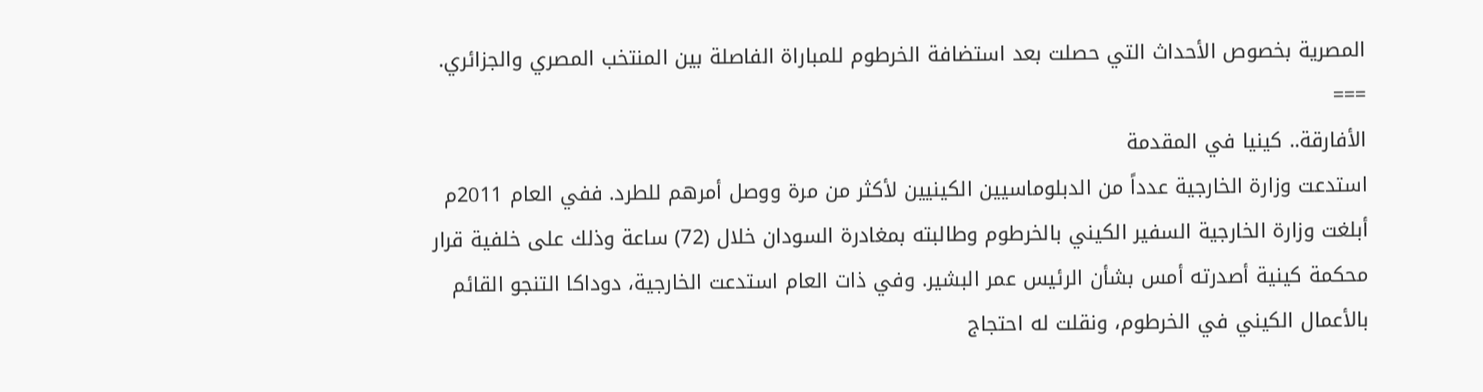المصرية بخصوص الأحداث التي حصلت بعد استضافة الخرطوم للمباراة الفاصلة بين المنتخب المصري والجزائري.
===
الأفارقة.. كينيا في المقدمة
استدعت وزارة الخارجية عدداً من الدبلوماسيين الكينيين لأكثر من مرة ووصل أمرهم للطرد. ففي العام 2011م أبلغت وزارة الخارجية السفير الكيني بالخرطوم وطالبته بمغادرة السودان خلال (72) ساعة وذلك على خلفية قرار محكمة كينية أصدرته أمس بشأن الرئيس عمر البشير. وفي ذات العام استدعت الخارجية، دوداكا التنجو القائم بالأعمال الكيني في الخرطوم، ونقلت له احتجاج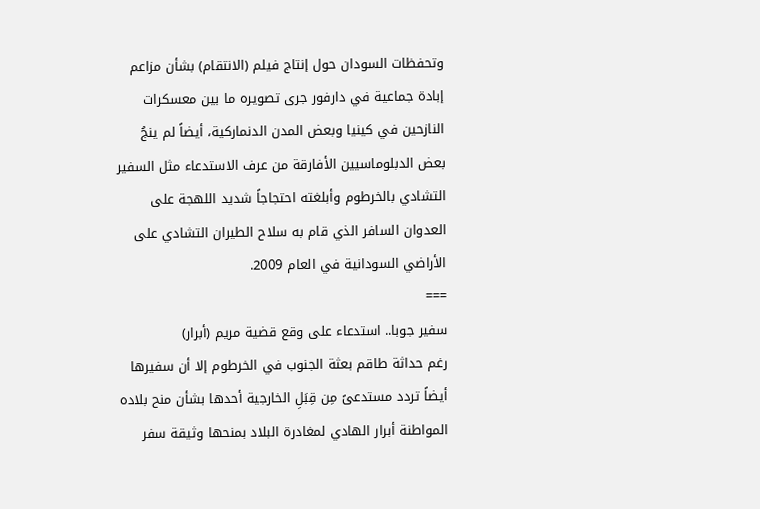وتحفظات السودان حول إنتاج فيلم (الانتقام) بشأن مزاعم إبادة جماعية في دارفور جرى تصويره ما بين معسكرات النازحين في كينيا وبعض المدن الدنماركية، أيضاً لم ينجُ بعض الدبلوماسيين الأفارقة من عرف الاستدعاء مثل السفير التشادي بالخرطوم وأبلغته احتجاجاً شديد اللهجة على العدوان السافر الذي قام به سلاح الطيران التشادي على الأراضي السودانية في العام 2009.
===
سفير جوبا.. استدعاء على وقع قضية مريم (أبرار)
رغم حداثة طاقم بعثة الجنوب في الخرطوم إلا أن سفيرها أيضاً تردد مستدعىً مِن قِبَلِ الخارجية أحدها بشأن منح بلاده المواطنة أبرار الهادي لمغادرة البلاد بمنحها وثيقة سفر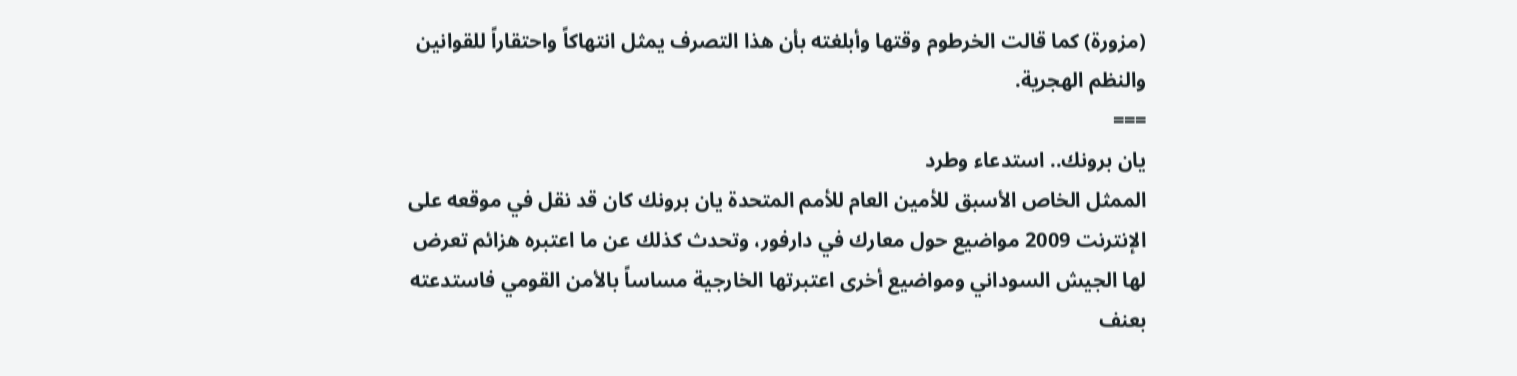(مزورة) كما قالت الخرطوم وقتها وأبلغته بأن هذا التصرف يمثل انتهاكاً واحتقاراً للقوانين والنظم الهجرية.
===
يان برونك.. استدعاء وطرد
الممثل الخاص الأسبق للأمين العام للأمم المتحدة يان برونك كان قد نقل في موقعه على الإنترنت 2009 مواضيع حول معارك في دارفور، وتحدث كذلك عن ما اعتبره هزائم تعرض لها الجيش السوداني ومواضيع أخرى اعتبرتها الخارجية مساساً بالأمن القومي فاستدعته بعنف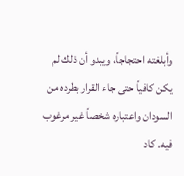وأبلغته احتجاجاً، ويبدو أن ذلك لم يكن كافياً حتى جاء القرار بطرده من السودان واعتباره شخصاً غير مرغوب فيه. كاد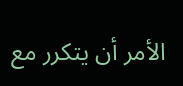الأمر أن يتكرر مع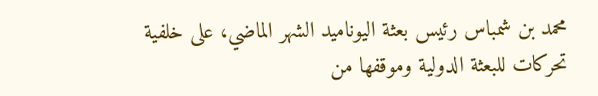محمد بن شمباس رئيس بعثة اليوناميد الشهر الماضي، على خلفية تحركات للبعثة الدولية وموقفها من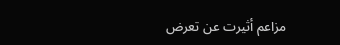مزاعم أثيرت عن تعرض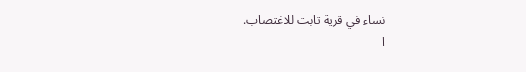نساء في قرية تابت للاغتصاب.
ا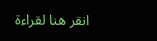انقر هنا لقراءة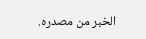الخبر من مصدره.